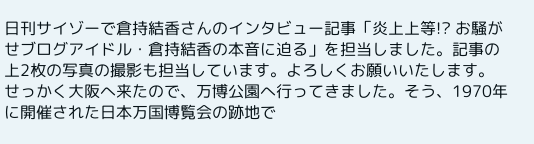日刊サイゾーで倉持結香さんのインタビュー記事「炎上上等!? お騒がせブログアイドル・倉持結香の本音に迫る」を担当しました。記事の上2枚の写真の撮影も担当しています。よろしくお願いいたします。
せっかく大阪へ来たので、万博公園へ行ってきました。そう、1970年に開催された日本万国博覧会の跡地で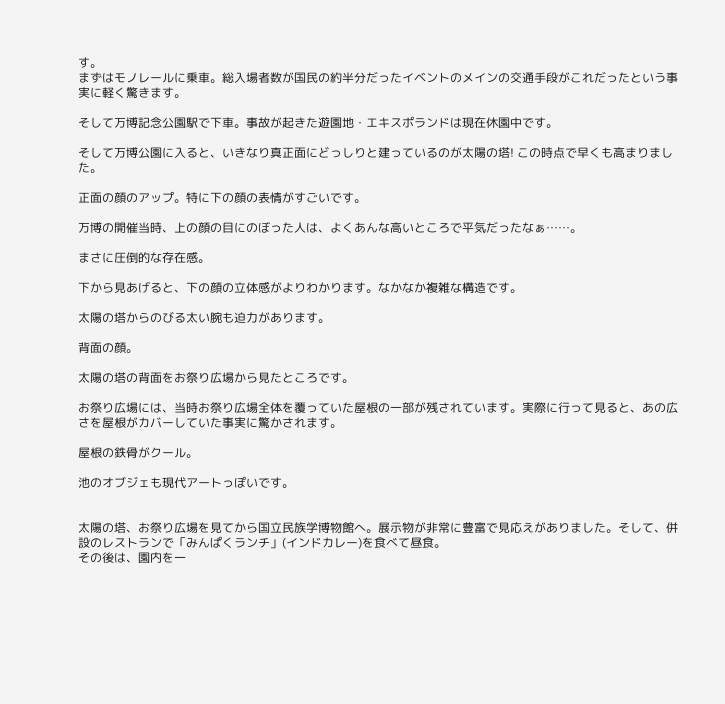す。
まずはモノレールに乗車。総入場者数が国民の約半分だったイベントのメインの交通手段がこれだったという事実に軽く驚きます。

そして万博記念公園駅で下車。事故が起きた遊園地・エキスポランドは現在休園中です。

そして万博公園に入ると、いきなり真正面にどっしりと建っているのが太陽の塔! この時点で早くも高まりました。

正面の顔のアップ。特に下の顔の表情がすごいです。

万博の開催当時、上の顔の目にのぼった人は、よくあんな高いところで平気だったなぁ……。

まさに圧倒的な存在感。

下から見あげると、下の顔の立体感がよりわかります。なかなか複雑な構造です。

太陽の塔からのびる太い腕も迫力があります。

背面の顔。

太陽の塔の背面をお祭り広場から見たところです。

お祭り広場には、当時お祭り広場全体を覆っていた屋根の一部が残されています。実際に行って見ると、あの広さを屋根がカバーしていた事実に驚かされます。

屋根の鉄骨がクール。

池のオブジェも現代アートっぽいです。


太陽の塔、お祭り広場を見てから国立民族学博物館へ。展示物が非常に豊富で見応えがありました。そして、併設のレストランで「みんぱくランチ」(インドカレー)を食べて昼食。
その後は、園内を一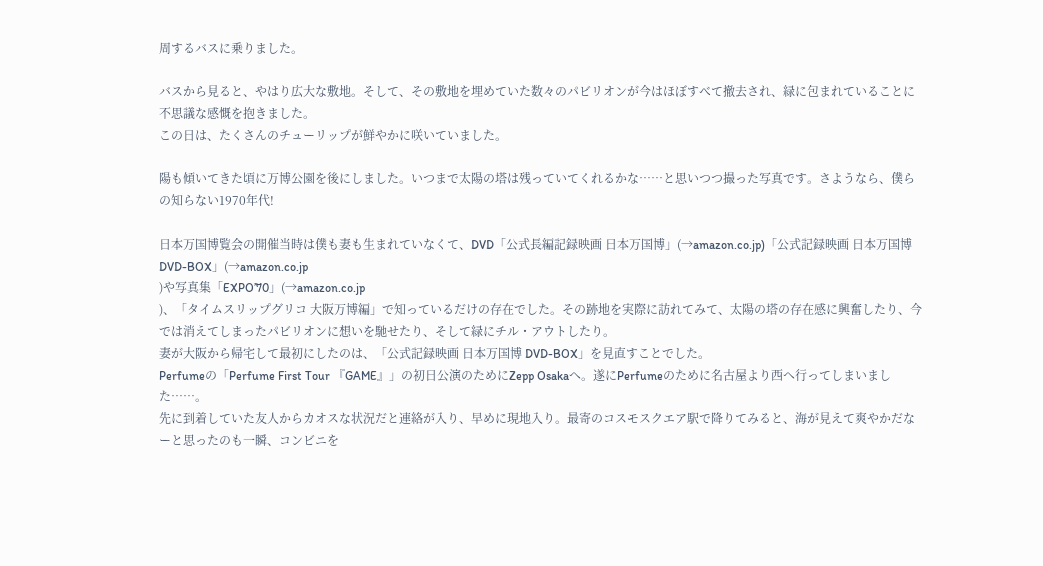周するバスに乗りました。

バスから見ると、やはり広大な敷地。そして、その敷地を埋めていた数々のパビリオンが今はほぼすべて撤去され、緑に包まれていることに不思議な感慨を抱きました。
この日は、たくさんのチューリップが鮮やかに咲いていました。

陽も傾いてきた頃に万博公園を後にしました。いつまで太陽の塔は残っていてくれるかな……と思いつつ撮った写真です。さようなら、僕らの知らない1970年代!

日本万国博覧会の開催当時は僕も妻も生まれていなくて、DVD「公式長編記録映画 日本万国博」(→amazon.co.jp)「公式記録映画 日本万国博 DVD-BOX」(→amazon.co.jp
)や写真集「EXPO’70」(→amazon.co.jp
)、「タイムスリップグリコ 大阪万博編」で知っているだけの存在でした。その跡地を実際に訪れてみて、太陽の塔の存在感に興奮したり、今では消えてしまったパビリオンに想いを馳せたり、そして緑にチル・アウトしたり。
妻が大阪から帰宅して最初にしたのは、「公式記録映画 日本万国博 DVD-BOX」を見直すことでした。
Perfumeの「Perfume First Tour 『GAME』」の初日公演のためにZepp Osakaへ。遂にPerfumeのために名古屋より西へ行ってしまいました……。
先に到着していた友人からカオスな状況だと連絡が入り、早めに現地入り。最寄のコスモスクエア駅で降りてみると、海が見えて爽やかだなーと思ったのも一瞬、コンビニを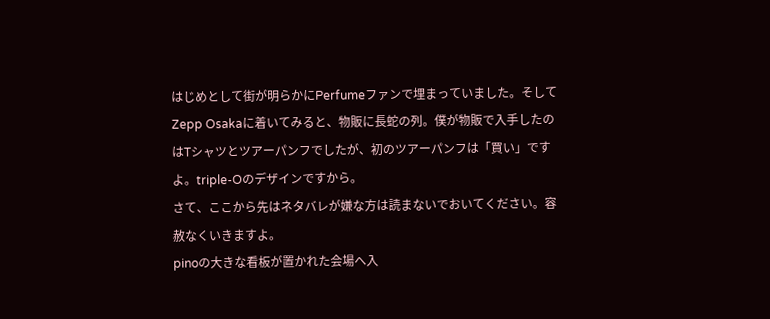はじめとして街が明らかにPerfumeファンで埋まっていました。そしてZepp Osakaに着いてみると、物販に長蛇の列。僕が物販で入手したのはTシャツとツアーパンフでしたが、初のツアーパンフは「買い」ですよ。triple-Oのデザインですから。
さて、ここから先はネタバレが嫌な方は読まないでおいてください。容赦なくいきますよ。
pinoの大きな看板が置かれた会場へ入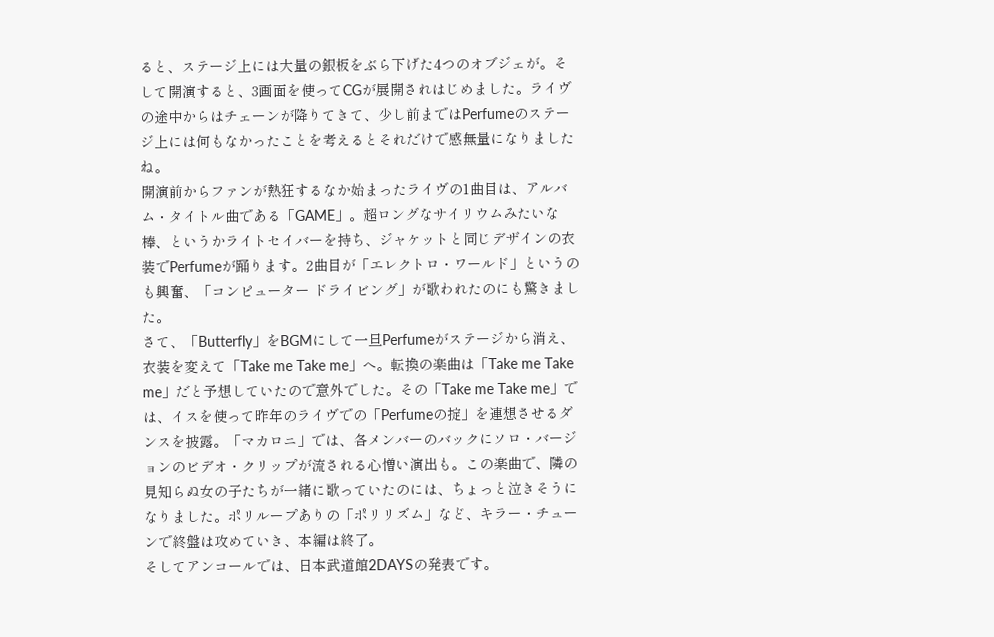ると、ステージ上には大量の銀板をぶら下げた4つのオブジェが。そして開演すると、3画面を使ってCGが展開されはじめました。ライヴの途中からはチェーンが降りてきて、少し前まではPerfumeのステージ上には何もなかったことを考えるとそれだけで感無量になりましたね。
開演前からファンが熱狂するなか始まったライヴの1曲目は、アルバム・タイトル曲である「GAME」。超ロングなサイリウムみたいな棒、というかライトセイバーを持ち、ジャケットと同じデザインの衣装でPerfumeが踊ります。2曲目が「エレクトロ・ワールド」というのも興奮、「コンピューター ドライビング」が歌われたのにも驚きました。
さて、「Butterfly」をBGMにして一旦Perfumeがステージから消え、衣装を変えて「Take me Take me」へ。転換の楽曲は「Take me Take me」だと予想していたので意外でした。その「Take me Take me」では、イスを使って昨年のライヴでの「Perfumeの掟」を連想させるダンスを披露。「マカロニ」では、各メンバーのバックにソロ・バージョンのビデオ・クリップが流される心憎い演出も。この楽曲で、隣の見知らぬ女の子たちが一緒に歌っていたのには、ちょっと泣きそうになりました。ポリループありの「ポリリズム」など、キラー・チューンで終盤は攻めていき、本編は終了。
そしてアンコールでは、日本武道館2DAYSの発表です。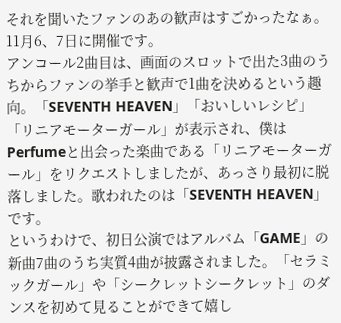それを聞いたファンのあの歓声はすごかったなぁ。11月6、7日に開催です。
アンコール2曲目は、画面のスロットで出た3曲のうちからファンの挙手と歓声で1曲を決めるという趣向。「SEVENTH HEAVEN」「おいしいレシピ」「リニアモーターガール」が表示され、僕はPerfumeと出会った楽曲である「リニアモーターガール」をリクエストしましたが、あっさり最初に脱落しました。歌われたのは「SEVENTH HEAVEN」です。
というわけで、初日公演ではアルバム「GAME」の新曲7曲のうち実質4曲が披露されました。「セラミックガール」や「シークレットシークレット」のダンスを初めて見ることができて嬉し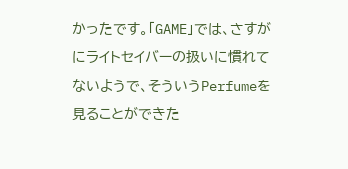かったです。「GAME」では、さすがにライトセイバーの扱いに慣れてないようで、そういうPerfumeを見ることができた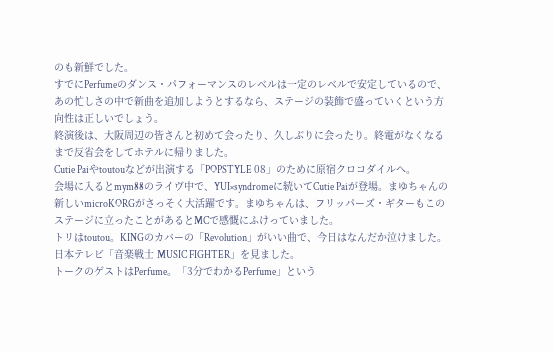のも新鮮でした。
すでにPerfumeのダンス・パフォーマンスのレベルは一定のレベルで安定しているので、あの忙しさの中で新曲を追加しようとするなら、ステージの装飾で盛っていくという方向性は正しいでしょう。
終演後は、大阪周辺の皆さんと初めて会ったり、久しぶりに会ったり。終電がなくなるまで反省会をしてホテルに帰りました。
Cutie Paiやtoutouなどが出演する「POPSTYLE 08」のために原宿クロコダイルへ。
会場に入るとmym88のライヴ中で、YUI×syndromeに続いてCutie Paiが登場。まゆちゃんの新しいmicroKORGがさっそく大活躍です。まゆちゃんは、フリッパーズ・ギターもこのステージに立ったことがあるとMCで感慨にふけっていました。
トリはtoutou。KINGのカバーの「Revolution」がいい曲で、今日はなんだか泣けました。
日本テレビ「音楽戦士 MUSIC FIGHTER」を見ました。
トークのゲストはPerfume。「3分でわかるPerfume」という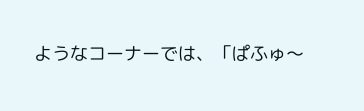ようなコーナーでは、「ぱふゅ〜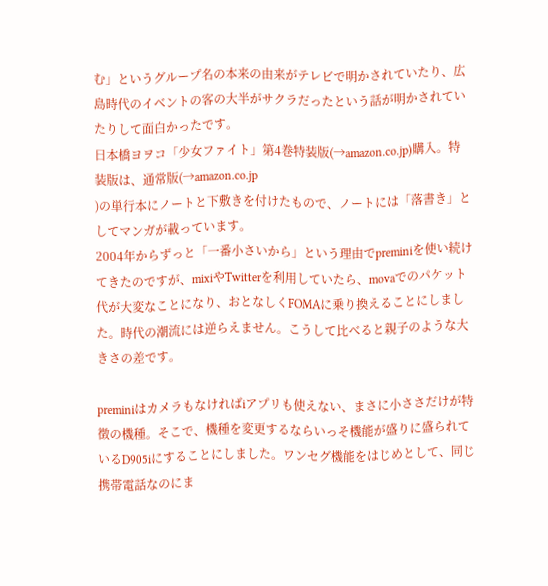む」というグループ名の本来の由来がテレビで明かされていたり、広島時代のイベントの客の大半がサクラだったという話が明かされていたりして面白かったです。
日本橋ヨヲコ「少女ファイト」第4巻特装版(→amazon.co.jp)購入。特装版は、通常版(→amazon.co.jp
)の単行本にノートと下敷きを付けたもので、ノートには「落書き」としてマンガが載っています。
2004年からずっと「一番小さいから」という理由でpreminiを使い続けてきたのですが、mixiやTwitterを利用していたら、movaでのパケット代が大変なことになり、おとなしくFOMAに乗り換えることにしました。時代の潮流には逆らえません。こうして比べると親子のような大きさの差です。

preminiはカメラもなければiアプリも使えない、まさに小ささだけが特徴の機種。そこで、機種を変更するならいっそ機能が盛りに盛られているD905iにすることにしました。ワンセグ機能をはじめとして、同じ携帯電話なのにま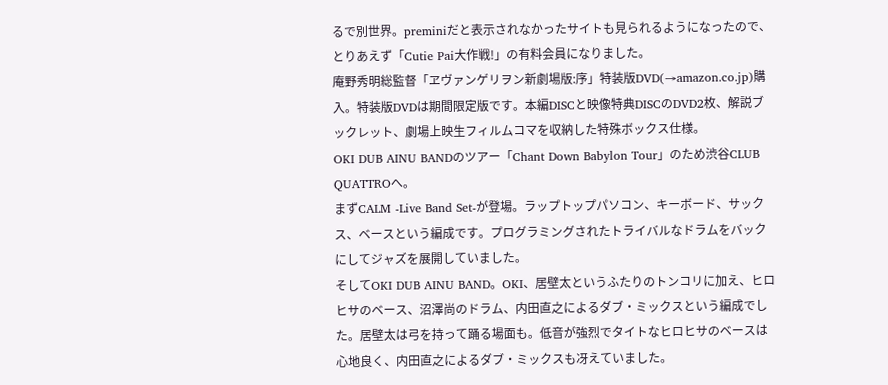るで別世界。preminiだと表示されなかったサイトも見られるようになったので、とりあえず「Cutie Pai大作戦!」の有料会員になりました。
庵野秀明総監督「ヱヴァンゲリヲン新劇場版:序」特装版DVD(→amazon.co.jp)購入。特装版DVDは期間限定版です。本編DISCと映像特典DISCのDVD2枚、解説ブックレット、劇場上映生フィルムコマを収納した特殊ボックス仕様。
OKI DUB AINU BANDのツアー「Chant Down Babylon Tour」のため渋谷CLUB QUATTROへ。
まずCALM -Live Band Set-が登場。ラップトップパソコン、キーボード、サックス、ベースという編成です。プログラミングされたトライバルなドラムをバックにしてジャズを展開していました。
そしてOKI DUB AINU BAND。OKI、居壁太というふたりのトンコリに加え、ヒロヒサのベース、沼澤尚のドラム、内田直之によるダブ・ミックスという編成でした。居壁太は弓を持って踊る場面も。低音が強烈でタイトなヒロヒサのベースは心地良く、内田直之によるダブ・ミックスも冴えていました。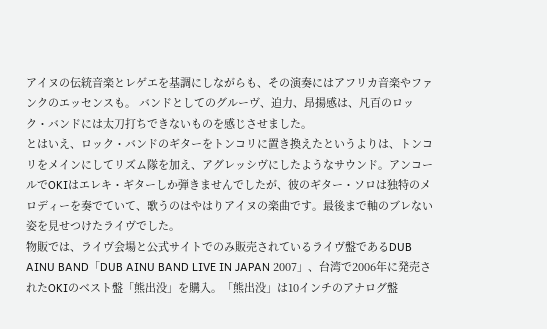アイヌの伝統音楽とレゲエを基調にしながらも、その演奏にはアフリカ音楽やファンクのエッセンスも。 バンドとしてのグルーヴ、迫力、昂揚感は、凡百のロック・バンドには太刀打ちできないものを感じさせました。
とはいえ、ロック・バンドのギターをトンコリに置き換えたというよりは、トンコリをメインにしてリズム隊を加え、アグレッシヴにしたようなサウンド。アンコールでOKIはエレキ・ギターしか弾きませんでしたが、彼のギター・ソロは独特のメロディーを奏でていて、歌うのはやはりアイヌの楽曲です。最後まで軸のブレない姿を見せつけたライヴでした。
物販では、ライヴ会場と公式サイトでのみ販売されているライヴ盤であるDUB AINU BAND「DUB AINU BAND LIVE IN JAPAN 2007」、台湾で2006年に発売されたOKIのベスト盤「熊出没」を購入。「熊出没」は10インチのアナログ盤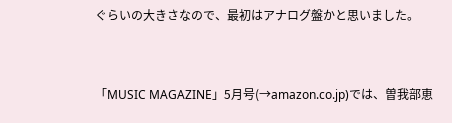ぐらいの大きさなので、最初はアナログ盤かと思いました。


「MUSIC MAGAZINE」5月号(→amazon.co.jp)では、曽我部恵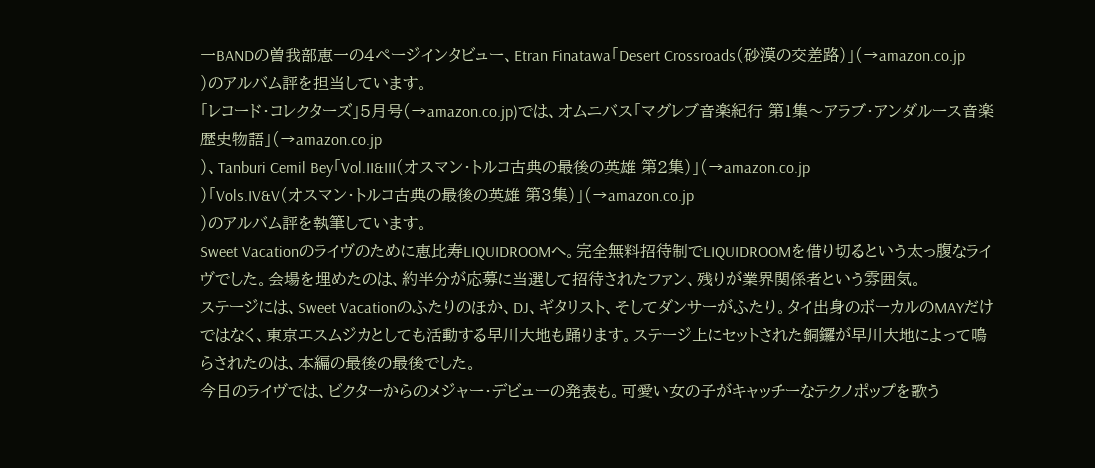一BANDの曽我部恵一の4ページインタビュー、Etran Finatawa「Desert Crossroads(砂漠の交差路)」(→amazon.co.jp
)のアルバム評を担当しています。
「レコード・コレクターズ」5月号(→amazon.co.jp)では、オムニバス「マグレブ音楽紀行 第1集〜アラブ・アンダルース音楽歴史物語」(→amazon.co.jp
)、Tanburi Cemil Bey「Vol.II&III(オスマン・トルコ古典の最後の英雄 第2集)」(→amazon.co.jp
)「Vols.IV&V(オスマン・トルコ古典の最後の英雄 第3集)」(→amazon.co.jp
)のアルバム評を執筆しています。
Sweet Vacationのライヴのために恵比寿LIQUIDROOMへ。完全無料招待制でLIQUIDROOMを借り切るという太っ腹なライヴでした。会場を埋めたのは、約半分が応募に当選して招待されたファン、残りが業界関係者という雰囲気。
ステージには、Sweet Vacationのふたりのほか、DJ、ギタリスト、そしてダンサーがふたり。タイ出身のボーカルのMAYだけではなく、東京エスムジカとしても活動する早川大地も踊ります。ステージ上にセットされた銅鑼が早川大地によって鳴らされたのは、本編の最後の最後でした。
今日のライヴでは、ビクターからのメジャー・デビューの発表も。可愛い女の子がキャッチーなテクノポップを歌う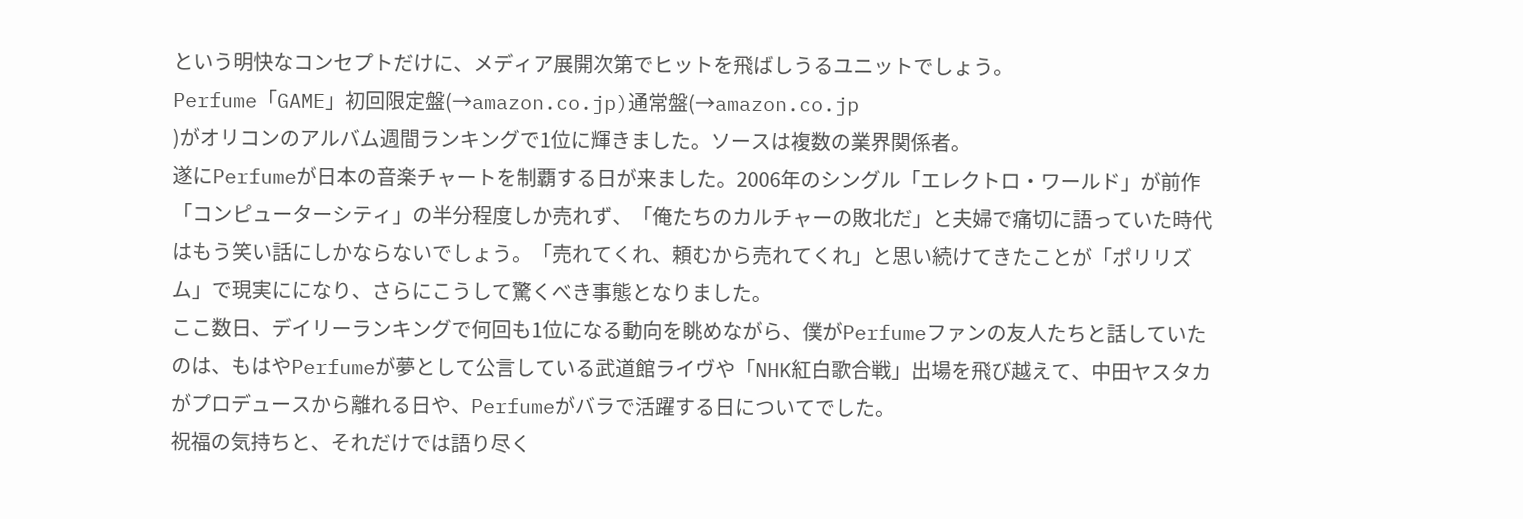という明快なコンセプトだけに、メディア展開次第でヒットを飛ばしうるユニットでしょう。
Perfume「GAME」初回限定盤(→amazon.co.jp)通常盤(→amazon.co.jp
)がオリコンのアルバム週間ランキングで1位に輝きました。ソースは複数の業界関係者。
遂にPerfumeが日本の音楽チャートを制覇する日が来ました。2006年のシングル「エレクトロ・ワールド」が前作「コンピューターシティ」の半分程度しか売れず、「俺たちのカルチャーの敗北だ」と夫婦で痛切に語っていた時代はもう笑い話にしかならないでしょう。「売れてくれ、頼むから売れてくれ」と思い続けてきたことが「ポリリズム」で現実にになり、さらにこうして驚くべき事態となりました。
ここ数日、デイリーランキングで何回も1位になる動向を眺めながら、僕がPerfumeファンの友人たちと話していたのは、もはやPerfumeが夢として公言している武道館ライヴや「NHK紅白歌合戦」出場を飛び越えて、中田ヤスタカがプロデュースから離れる日や、Perfumeがバラで活躍する日についてでした。
祝福の気持ちと、それだけでは語り尽く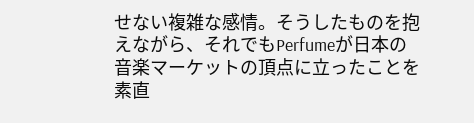せない複雑な感情。そうしたものを抱えながら、それでもPerfumeが日本の音楽マーケットの頂点に立ったことを素直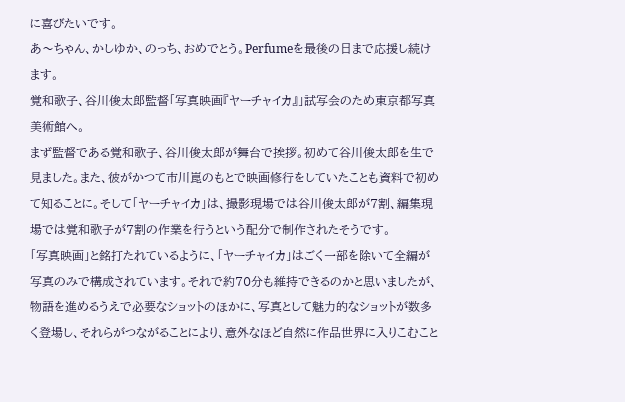に喜びたいです。
あ〜ちゃん、かしゆか、のっち、おめでとう。Perfumeを最後の日まで応援し続けます。
覚和歌子、谷川俊太郎監督「写真映画『ヤーチャイカ』」試写会のため東京都写真美術館へ。
まず監督である覚和歌子、谷川俊太郎が舞台で挨拶。初めて谷川俊太郎を生で見ました。また、彼がかつて市川崑のもとで映画修行をしていたことも資料で初めて知ることに。そして「ヤーチャイカ」は、撮影現場では谷川俊太郎が7割、編集現場では覚和歌子が7割の作業を行うという配分で制作されたそうです。
「写真映画」と銘打たれているように、「ヤーチャイカ」はごく一部を除いて全編が写真のみで構成されています。それで約70分も維持できるのかと思いましたが、物語を進めるうえで必要なショットのほかに、写真として魅力的なショットが数多く登場し、それらがつながることにより、意外なほど自然に作品世界に入りこむこと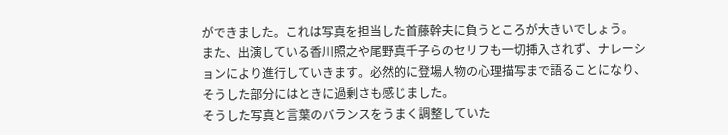ができました。これは写真を担当した首藤幹夫に負うところが大きいでしょう。
また、出演している香川照之や尾野真千子らのセリフも一切挿入されず、ナレーションにより進行していきます。必然的に登場人物の心理描写まで語ることになり、そうした部分にはときに過剰さも感じました。
そうした写真と言葉のバランスをうまく調整していた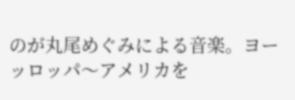のが丸尾めぐみによる音楽。ヨーッロッパ〜アメリカを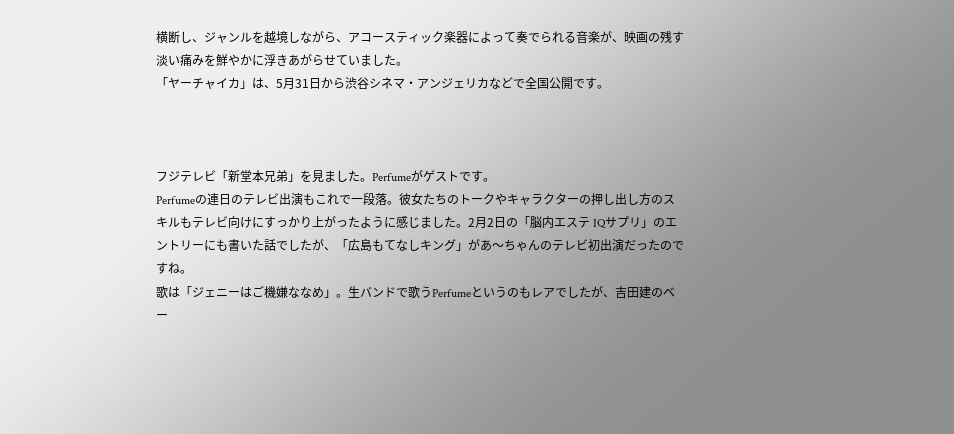横断し、ジャンルを越境しながら、アコースティック楽器によって奏でられる音楽が、映画の残す淡い痛みを鮮やかに浮きあがらせていました。
「ヤーチャイカ」は、5月31日から渋谷シネマ・アンジェリカなどで全国公開です。



フジテレビ「新堂本兄弟」を見ました。Perfumeがゲストです。
Perfumeの連日のテレビ出演もこれで一段落。彼女たちのトークやキャラクターの押し出し方のスキルもテレビ向けにすっかり上がったように感じました。2月2日の「脳内エステ IQサプリ」のエントリーにも書いた話でしたが、「広島もてなしキング」があ〜ちゃんのテレビ初出演だったのですね。
歌は「ジェニーはご機嫌ななめ」。生バンドで歌うPerfumeというのもレアでしたが、吉田建のベー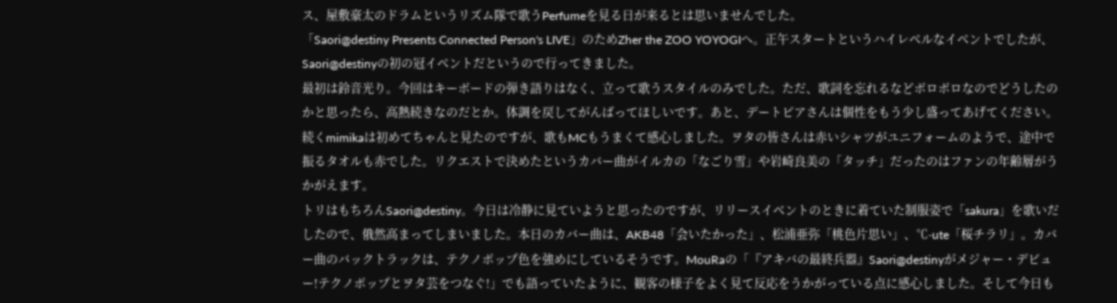ス、屋敷豪太のドラムというリズム隊で歌うPerfumeを見る日が来るとは思いませんでした。
「Saori@destiny Presents Connected Person's LIVE」のためZher the ZOO YOYOGIへ。正午スタートというハイレベルなイベントでしたが、Saori@destinyの初の冠イベントだというので行ってきました。
最初は鈴音光り。今回はキーボードの弾き語りはなく、立って歌うスタイルのみでした。ただ、歌詞を忘れるなどボロボロなのでどうしたのかと思ったら、高熱続きなのだとか。体調を戻してがんばってほしいです。あと、デートピアさんは個性をもう少し盛ってあげてください。
続くmimikaは初めてちゃんと見たのですが、歌もMCもうまくて感心しました。ヲタの皆さんは赤いシャツがユニフォームのようで、途中で振るタオルも赤でした。リクエストで決めたというカバー曲がイルカの「なごり雪」や岩崎良美の「タッチ」だったのはファンの年齢層がうかがえます。
トリはもちろんSaori@destiny。今日は冷静に見ていようと思ったのですが、リリースイベントのときに着ていた制服姿で「sakura」を歌いだしたので、俄然高まってしまいました。本日のカバー曲は、AKB48「会いたかった」、松浦亜弥「桃色片思い」、℃-ute「桜チラリ」。カバー曲のバックトラックは、テクノポップ色を強めにしているそうです。MouRaの「『アキバの最終兵器』Saori@destinyがメジャー・デビュー!テクノポップとヲタ芸をつなぐ!」でも語っていたように、観客の様子をよく見て反応をうかがっている点に感心しました。そして今日も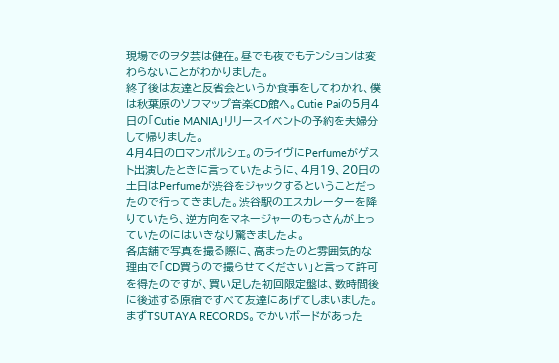現場でのヲタ芸は健在。昼でも夜でもテンションは変わらないことがわかりました。
終了後は友達と反省会というか食事をしてわかれ、僕は秋葉原のソフマップ音楽CD館へ。Cutie Paiの5月4日の「Cutie MANIA」リリースイベントの予約を夫婦分して帰りました。
4月4日のロマンポルシェ。のライヴにPerfumeがゲスト出演したときに言っていたように、4月19、20日の土日はPerfumeが渋谷をジャックするということだったので行ってきました。渋谷駅のエスカレーターを降りていたら、逆方向をマネージャーのもっさんが上っていたのにはいきなり驚きましたよ。
各店舗で写真を撮る際に、高まったのと雰囲気的な理由で「CD買うので撮らせてください」と言って許可を得たのですが、買い足した初回限定盤は、数時間後に後述する原宿ですべて友達にあげてしまいました。
まずTSUTAYA RECORDS。でかいボードがあった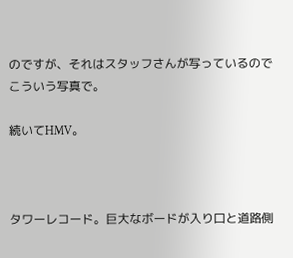のですが、それはスタッフさんが写っているのでこういう写真で。

続いてHMV。



タワーレコード。巨大なボードが入り口と道路側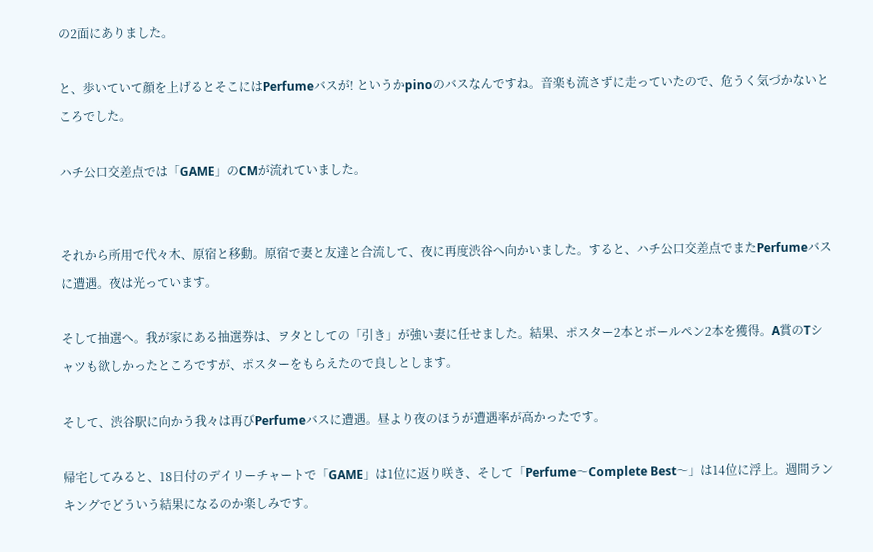の2面にありました。

と、歩いていて顔を上げるとそこにはPerfumeバスが! というかpinoのバスなんですね。音楽も流さずに走っていたので、危うく気づかないところでした。

ハチ公口交差点では「GAME」のCMが流れていました。


それから所用で代々木、原宿と移動。原宿で妻と友達と合流して、夜に再度渋谷へ向かいました。すると、ハチ公口交差点でまたPerfumeバスに遭遇。夜は光っています。

そして抽選へ。我が家にある抽選券は、ヲタとしての「引き」が強い妻に任せました。結果、ポスター2本とボールペン2本を獲得。A賞のTシャツも欲しかったところですが、ポスターをもらえたので良しとします。

そして、渋谷駅に向かう我々は再びPerfumeバスに遭遇。昼より夜のほうが遭遇率が高かったです。

帰宅してみると、18日付のデイリーチャートで「GAME」は1位に返り咲き、そして「Perfume〜Complete Best〜」は14位に浮上。週間ランキングでどういう結果になるのか楽しみです。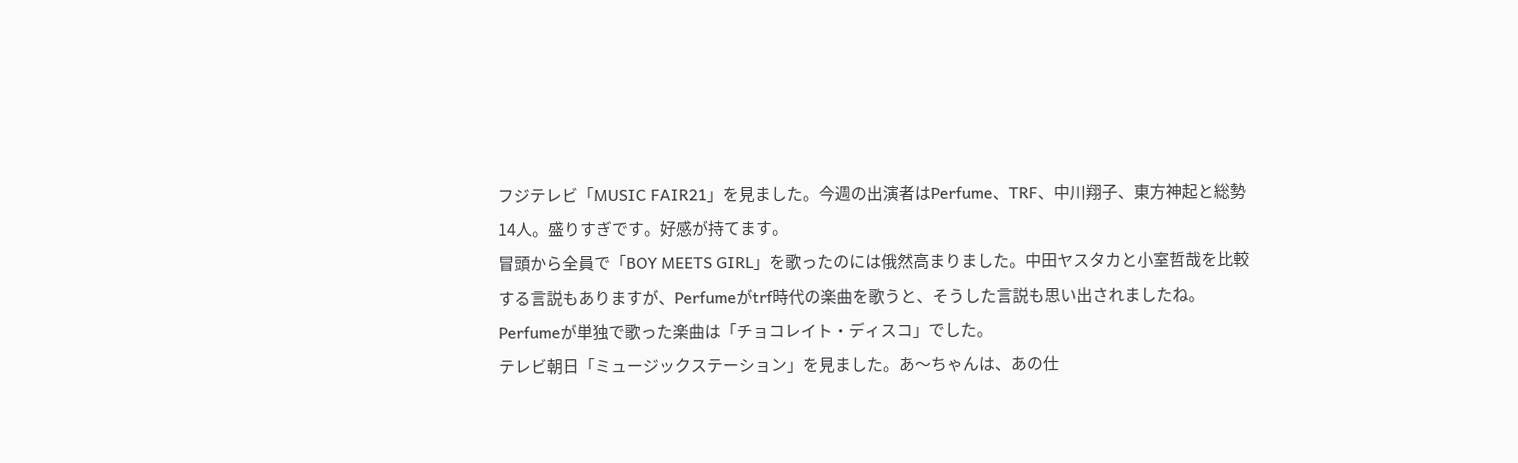フジテレビ「MUSIC FAIR21」を見ました。今週の出演者はPerfume、TRF、中川翔子、東方神起と総勢14人。盛りすぎです。好感が持てます。
冒頭から全員で「BOY MEETS GIRL」を歌ったのには俄然高まりました。中田ヤスタカと小室哲哉を比較する言説もありますが、Perfumeがtrf時代の楽曲を歌うと、そうした言説も思い出されましたね。
Perfumeが単独で歌った楽曲は「チョコレイト・ディスコ」でした。
テレビ朝日「ミュージックステーション」を見ました。あ〜ちゃんは、あの仕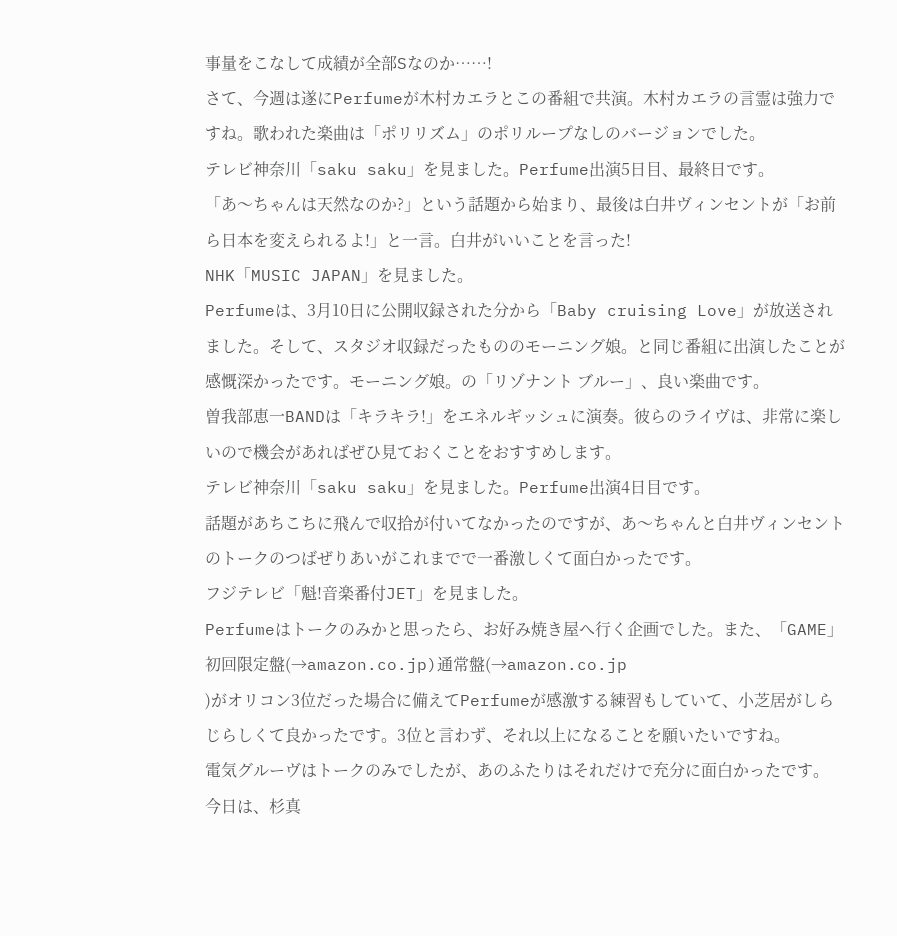事量をこなして成績が全部Sなのか……!
さて、今週は遂にPerfumeが木村カエラとこの番組で共演。木村カエラの言霊は強力ですね。歌われた楽曲は「ポリリズム」のポリループなしのバージョンでした。
テレビ神奈川「saku saku」を見ました。Perfume出演5日目、最終日です。
「あ〜ちゃんは天然なのか?」という話題から始まり、最後は白井ヴィンセントが「お前ら日本を変えられるよ!」と一言。白井がいいことを言った!
NHK「MUSIC JAPAN」を見ました。
Perfumeは、3月10日に公開収録された分から「Baby cruising Love」が放送されました。そして、スタジオ収録だったもののモーニング娘。と同じ番組に出演したことが感慨深かったです。モーニング娘。の「リゾナント ブルー」、良い楽曲です。
曽我部恵一BANDは「キラキラ!」をエネルギッシュに演奏。彼らのライヴは、非常に楽しいので機会があればぜひ見ておくことをおすすめします。
テレビ神奈川「saku saku」を見ました。Perfume出演4日目です。
話題があちこちに飛んで収拾が付いてなかったのですが、あ〜ちゃんと白井ヴィンセントのトークのつばぜりあいがこれまでで一番激しくて面白かったです。
フジテレビ「魁!音楽番付JET」を見ました。
Perfumeはトークのみかと思ったら、お好み焼き屋へ行く企画でした。また、「GAME」初回限定盤(→amazon.co.jp)通常盤(→amazon.co.jp
)がオリコン3位だった場合に備えてPerfumeが感激する練習もしていて、小芝居がしらじらしくて良かったです。3位と言わず、それ以上になることを願いたいですね。
電気グルーヴはトークのみでしたが、あのふたりはそれだけで充分に面白かったです。
今日は、杉真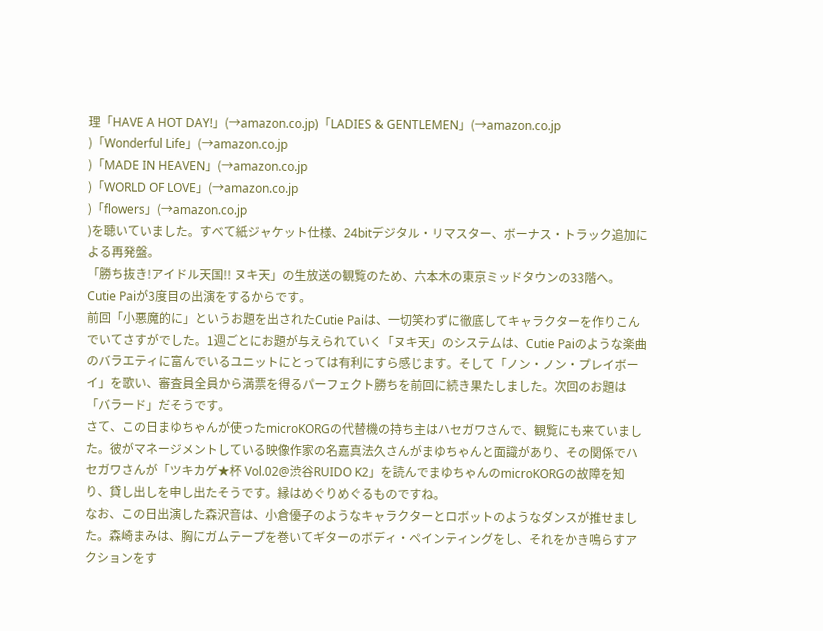理「HAVE A HOT DAY!」(→amazon.co.jp)「LADIES & GENTLEMEN」(→amazon.co.jp
)「Wonderful Life」(→amazon.co.jp
)「MADE IN HEAVEN」(→amazon.co.jp
)「WORLD OF LOVE」(→amazon.co.jp
)「flowers」(→amazon.co.jp
)を聴いていました。すべて紙ジャケット仕様、24bitデジタル・リマスター、ボーナス・トラック追加による再発盤。
「勝ち抜き!アイドル天国!! ヌキ天」の生放送の観覧のため、六本木の東京ミッドタウンの33階へ。Cutie Paiが3度目の出演をするからです。
前回「小悪魔的に」というお題を出されたCutie Paiは、一切笑わずに徹底してキャラクターを作りこんでいてさすがでした。1週ごとにお題が与えられていく「ヌキ天」のシステムは、Cutie Paiのような楽曲のバラエティに富んでいるユニットにとっては有利にすら感じます。そして「ノン・ノン・プレイボーイ」を歌い、審査員全員から満票を得るパーフェクト勝ちを前回に続き果たしました。次回のお題は「バラード」だそうです。
さて、この日まゆちゃんが使ったmicroKORGの代替機の持ち主はハセガワさんで、観覧にも来ていました。彼がマネージメントしている映像作家の名嘉真法久さんがまゆちゃんと面識があり、その関係でハセガワさんが「ツキカゲ★杯 Vol.02@渋谷RUIDO K2」を読んでまゆちゃんのmicroKORGの故障を知り、貸し出しを申し出たそうです。縁はめぐりめぐるものですね。
なお、この日出演した森沢音は、小倉優子のようなキャラクターとロボットのようなダンスが推せました。森崎まみは、胸にガムテープを巻いてギターのボディ・ペインティングをし、それをかき鳴らすアクションをす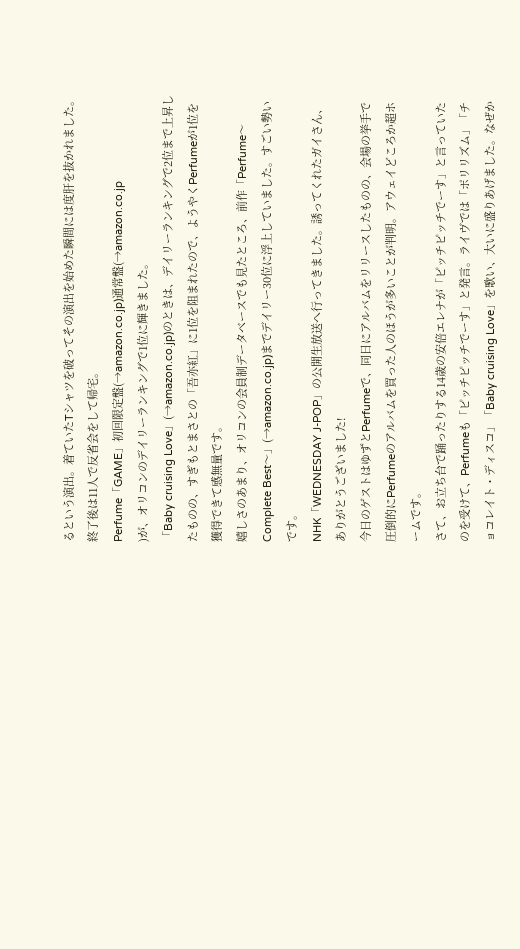るという演出。着ていたTシャツを破ってその演出を始めた瞬間には度肝を抜かれました。
終了後は11人で反省会をして帰宅。
Perfume「GAME」初回限定盤(→amazon.co.jp)通常盤(→amazon.co.jp
)が、オリコンのデイリーランキングで1位に輝きました。
「Baby cruising Love」(→amazon.co.jp)のときは、デイリーランキングで2位まで上昇したものの、すぎもとまさとの「吾亦紅」に1位を阻まれたので、ようやくPerfumeが1位を獲得できて感無量です。
嬉しさのあまり、オリコンの会員制データベースでも見たところ、前作「Perfume〜Complete Best〜」(→amazon.co.jp)までデイリー30位に浮上していました。すごい勢いです。
NHK「WEDNESDAY J-POP」の公開生放送へ行ってきました。誘ってくれたガイさん、ありがとうございました!
今日のゲストはゆずとPerfumeで、同日にアルバムをリリースしたものの、会場の挙手で圧倒的にPerfumeのアルバムを買った人のほうが多いことが判明。アウェイどころか超ホームです。
さて、お立ち台で踊ったりする14歳の安倍エレナが「ピッチピッチでーす」と言っていたのを受けて、Perfumeも「ピッチピッチでーす」と発言。ライヴでは「ポリリズム」「チョコレイト・ディスコ」「Baby cruising Love」を歌い、大いに盛りあげました。なぜか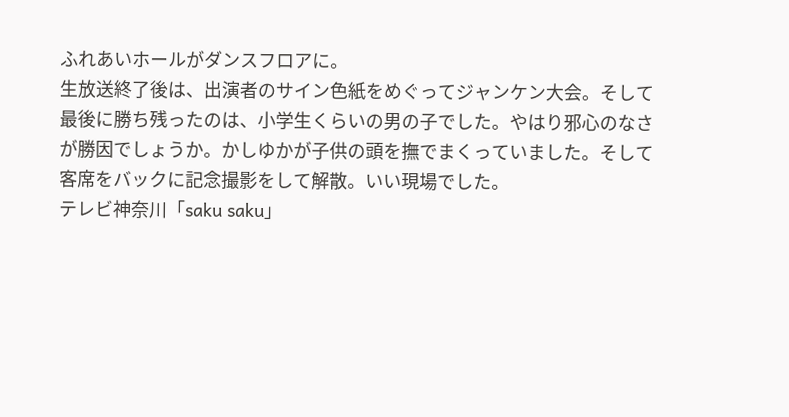ふれあいホールがダンスフロアに。
生放送終了後は、出演者のサイン色紙をめぐってジャンケン大会。そして最後に勝ち残ったのは、小学生くらいの男の子でした。やはり邪心のなさが勝因でしょうか。かしゆかが子供の頭を撫でまくっていました。そして客席をバックに記念撮影をして解散。いい現場でした。
テレビ神奈川「saku saku」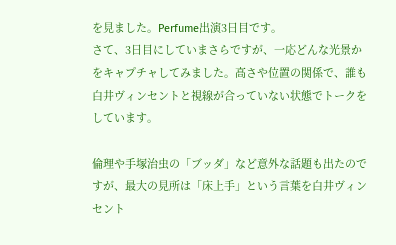を見ました。Perfume出演3日目です。
さて、3日目にしていまさらですが、一応どんな光景かをキャプチャしてみました。高さや位置の関係で、誰も白井ヴィンセントと視線が合っていない状態でトークをしています。

倫理や手塚治虫の「ブッダ」など意外な話題も出たのですが、最大の見所は「床上手」という言葉を白井ヴィンセント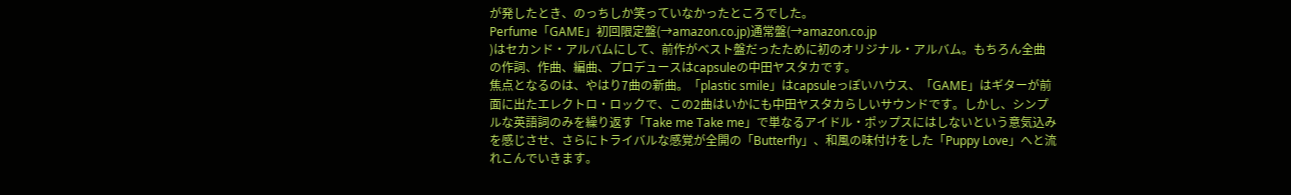が発したとき、のっちしか笑っていなかったところでした。
Perfume「GAME」初回限定盤(→amazon.co.jp)通常盤(→amazon.co.jp
)はセカンド・アルバムにして、前作がベスト盤だったために初のオリジナル・アルバム。もちろん全曲の作詞、作曲、編曲、プロデュースはcapsuleの中田ヤスタカです。
焦点となるのは、やはり7曲の新曲。「plastic smile」はcapsuleっぽいハウス、「GAME」はギターが前面に出たエレクトロ・ロックで、この2曲はいかにも中田ヤスタカらしいサウンドです。しかし、シンプルな英語詞のみを繰り返す「Take me Take me」で単なるアイドル・ポップスにはしないという意気込みを感じさせ、さらにトライバルな感覚が全開の「Butterfly」、和風の味付けをした「Puppy Love」へと流れこんでいきます。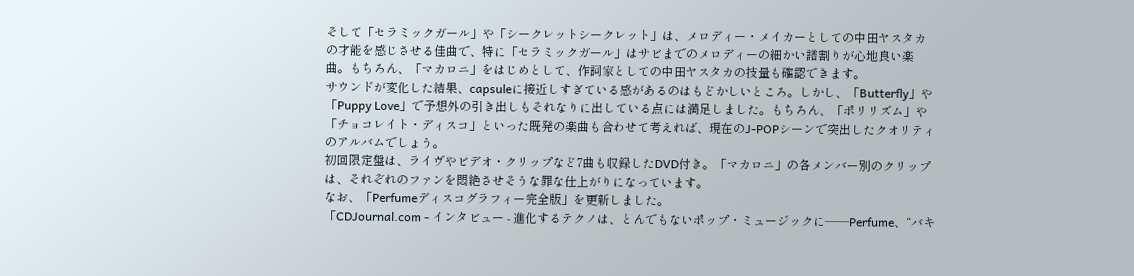そして「セラミックガール」や「シークレットシークレット」は、メロディー・メイカーとしての中田ヤスタカの才能を感じさせる佳曲で、特に「セラミックガール」はサビまでのメロディーの細かい譜割りが心地良い楽曲。もちろん、「マカロニ」をはじめとして、作詞家としての中田ヤスタカの技量も確認できます。
サウンドが変化した結果、capsuleに接近しすぎている感があるのはもどかしいところ。しかし、「Butterfly」や「Puppy Love」で予想外の引き出しもそれなりに出している点には満足しました。もちろん、「ポリリズム」や「チョコレイト・ディスコ」といった既発の楽曲も合わせて考えれば、現在のJ-POPシーンで突出したクオリティのアルバムでしょう。
初回限定盤は、ライヴやビデオ・クリップなど7曲も収録したDVD付き。「マカロニ」の各メンバー別のクリップは、それぞれのファンを悶絶させそうな罪な仕上がりになっています。
なお、「Perfumeディスコグラフィー完全版」を更新しました。
「CDJournal.com - インタビュー - 進化するテクノは、とんでもないポップ・ミュージックに――Perfume、“バキ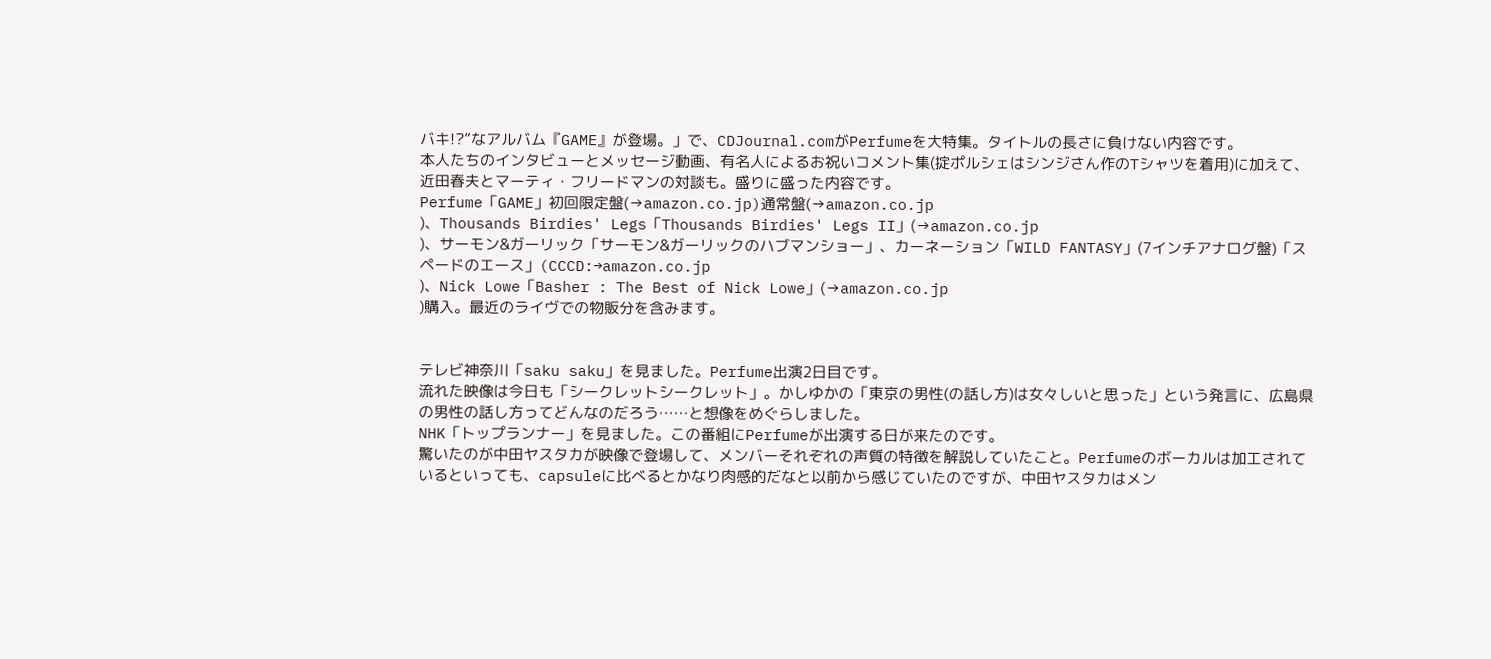バキ!?”なアルバム『GAME』が登場。」で、CDJournal.comがPerfumeを大特集。タイトルの長さに負けない内容です。
本人たちのインタビューとメッセージ動画、有名人によるお祝いコメント集(掟ポルシェはシンジさん作のTシャツを着用)に加えて、近田春夫とマーティ・フリードマンの対談も。盛りに盛った内容です。
Perfume「GAME」初回限定盤(→amazon.co.jp)通常盤(→amazon.co.jp
)、Thousands Birdies' Legs「Thousands Birdies' Legs II」(→amazon.co.jp
)、サーモン&ガーリック「サーモン&ガーリックのハブマンショー」、カーネーション「WILD FANTASY」(7インチアナログ盤)「スペードのエース」(CCCD:→amazon.co.jp
)、Nick Lowe「Basher : The Best of Nick Lowe」(→amazon.co.jp
)購入。最近のライヴでの物販分を含みます。


テレビ神奈川「saku saku」を見ました。Perfume出演2日目です。
流れた映像は今日も「シークレットシークレット」。かしゆかの「東京の男性(の話し方)は女々しいと思った」という発言に、広島県の男性の話し方ってどんなのだろう……と想像をめぐらしました。
NHK「トップランナー」を見ました。この番組にPerfumeが出演する日が来たのです。
驚いたのが中田ヤスタカが映像で登場して、メンバーそれぞれの声質の特徴を解説していたこと。Perfumeのボーカルは加工されているといっても、capsuleに比べるとかなり肉感的だなと以前から感じていたのですが、中田ヤスタカはメン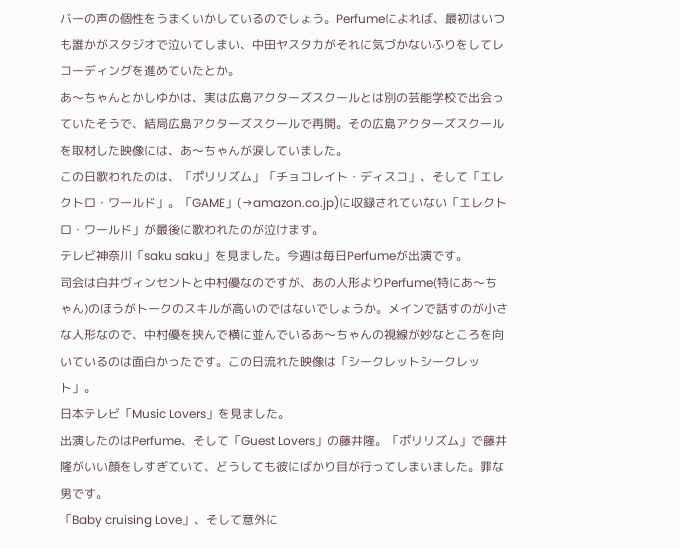バーの声の個性をうまくいかしているのでしょう。Perfumeによれば、最初はいつも誰かがスタジオで泣いてしまい、中田ヤスタカがそれに気づかないふりをしてレコーディングを進めていたとか。
あ〜ちゃんとかしゆかは、実は広島アクターズスクールとは別の芸能学校で出会っていたそうで、結局広島アクターズスクールで再開。その広島アクターズスクールを取材した映像には、あ〜ちゃんが涙していました。
この日歌われたのは、「ポリリズム」「チョコレイト・ディスコ」、そして「エレクトロ・ワールド」。「GAME」(→amazon.co.jp)に収録されていない「エレクトロ・ワールド」が最後に歌われたのが泣けます。
テレビ神奈川「saku saku」を見ました。今週は毎日Perfumeが出演です。
司会は白井ヴィンセントと中村優なのですが、あの人形よりPerfume(特にあ〜ちゃん)のほうがトークのスキルが高いのではないでしょうか。メインで話すのが小さな人形なので、中村優を挟んで横に並んでいるあ〜ちゃんの視線が妙なところを向いているのは面白かったです。この日流れた映像は「シークレットシークレット」。
日本テレビ「Music Lovers」を見ました。
出演したのはPerfume、そして「Guest Lovers」の藤井隆。「ポリリズム」で藤井隆がいい顔をしすぎていて、どうしても彼にばかり目が行ってしまいました。罪な男です。
「Baby cruising Love」、そして意外に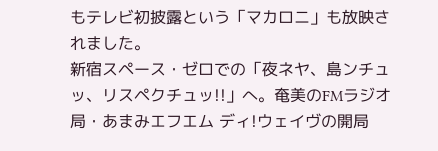もテレビ初披露という「マカロニ」も放映されました。
新宿スペース・ゼロでの「夜ネヤ、島ンチュッ、リスペクチュッ!!」へ。奄美のFMラジオ局・あまみエフエム ディ!ウェイヴの開局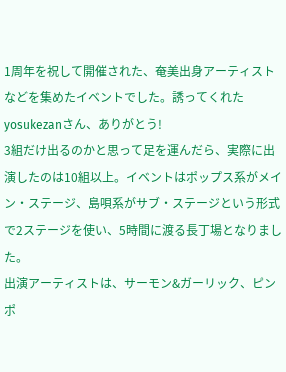1周年を祝して開催された、奄美出身アーティストなどを集めたイベントでした。誘ってくれたyosukezanさん、ありがとう!
3組だけ出るのかと思って足を運んだら、実際に出演したのは10組以上。イベントはポップス系がメイン・ステージ、島唄系がサブ・ステージという形式で2ステージを使い、5時間に渡る長丁場となりました。
出演アーティストは、サーモン&ガーリック、ピンポ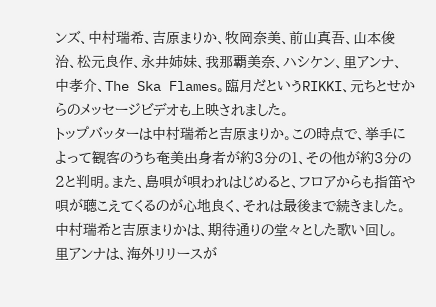ンズ、中村瑞希、吉原まりか、牧岡奈美、前山真吾、山本俊治、松元良作、永井姉妹、我那覇美奈、ハシケン、里アンナ、中孝介、The Ska Flames。臨月だというRIKKI、元ちとせからのメッセージビデオも上映されました。
トップバッターは中村瑞希と吉原まりか。この時点で、挙手によって観客のうち奄美出身者が約3分の1、その他が約3分の2と判明。また、島唄が唄われはじめると、フロアからも指笛や唄が聴こえてくるのが心地良く、それは最後まで続きました。中村瑞希と吉原まりかは、期待通りの堂々とした歌い回し。
里アンナは、海外リリースが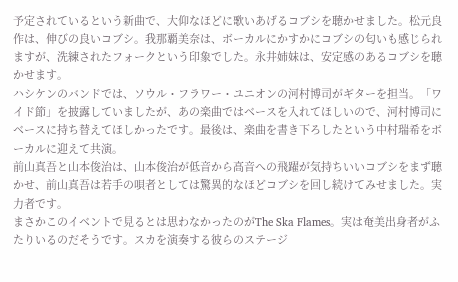予定されているという新曲で、大仰なほどに歌いあげるコブシを聴かせました。松元良作は、伸びの良いコブシ。我那覇美奈は、ボーカルにかすかにコブシの匂いも感じられますが、洗練されたフォークという印象でした。永井姉妹は、安定感のあるコブシを聴かせます。
ハシケンのバンドでは、ソウル・フラワー・ユニオンの河村博司がギターを担当。「ワイド節」を披露していましたが、あの楽曲ではベースを入れてほしいので、河村博司にベースに持ち替えてほしかったです。最後は、楽曲を書き下ろしたという中村瑞希をボーカルに迎えて共演。
前山真吾と山本俊治は、山本俊治が低音から高音への飛躍が気持ちいいコブシをまず聴かせ、前山真吾は若手の唄者としては驚異的なほどコブシを回し続けてみせました。実力者です。
まさかこのイベントで見るとは思わなかったのがThe Ska Flames。実は奄美出身者がふたりいるのだそうです。スカを演奏する彼らのステージ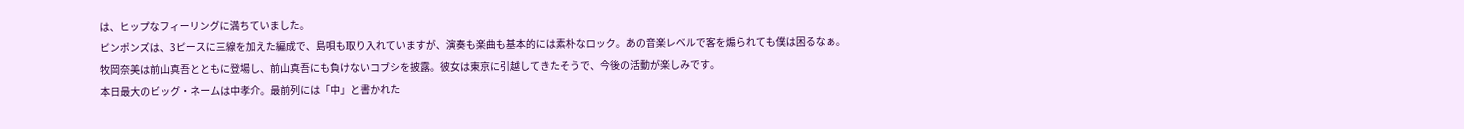は、ヒップなフィーリングに満ちていました。
ピンポンズは、3ピースに三線を加えた編成で、島唄も取り入れていますが、演奏も楽曲も基本的には素朴なロック。あの音楽レベルで客を煽られても僕は困るなぁ。
牧岡奈美は前山真吾とともに登場し、前山真吾にも負けないコブシを披露。彼女は東京に引越してきたそうで、今後の活動が楽しみです。
本日最大のビッグ・ネームは中孝介。最前列には「中」と書かれた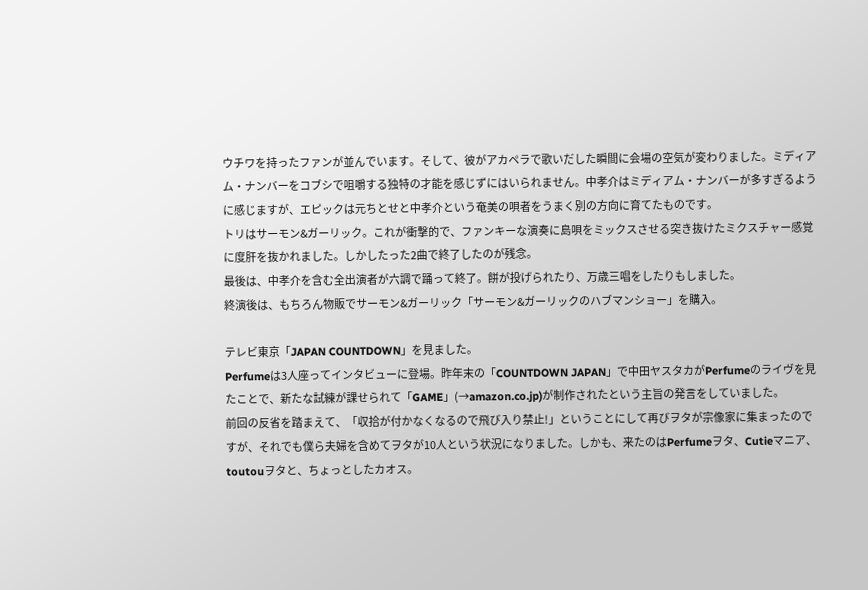ウチワを持ったファンが並んでいます。そして、彼がアカペラで歌いだした瞬間に会場の空気が変わりました。ミディアム・ナンバーをコブシで咀嚼する独特の才能を感じずにはいられません。中孝介はミディアム・ナンバーが多すぎるように感じますが、エピックは元ちとせと中孝介という奄美の唄者をうまく別の方向に育てたものです。
トリはサーモン&ガーリック。これが衝撃的で、ファンキーな演奏に島唄をミックスさせる突き抜けたミクスチャー感覚に度肝を抜かれました。しかしたった2曲で終了したのが残念。
最後は、中孝介を含む全出演者が六調で踊って終了。餅が投げられたり、万歳三唱をしたりもしました。
終演後は、もちろん物販でサーモン&ガーリック「サーモン&ガーリックのハブマンショー」を購入。

テレビ東京「JAPAN COUNTDOWN」を見ました。
Perfumeは3人座ってインタビューに登場。昨年末の「COUNTDOWN JAPAN」で中田ヤスタカがPerfumeのライヴを見たことで、新たな試練が課せられて「GAME」(→amazon.co.jp)が制作されたという主旨の発言をしていました。
前回の反省を踏まえて、「収拾が付かなくなるので飛び入り禁止!」ということにして再びヲタが宗像家に集まったのですが、それでも僕ら夫婦を含めてヲタが10人という状況になりました。しかも、来たのはPerfumeヲタ、Cutieマニア、toutouヲタと、ちょっとしたカオス。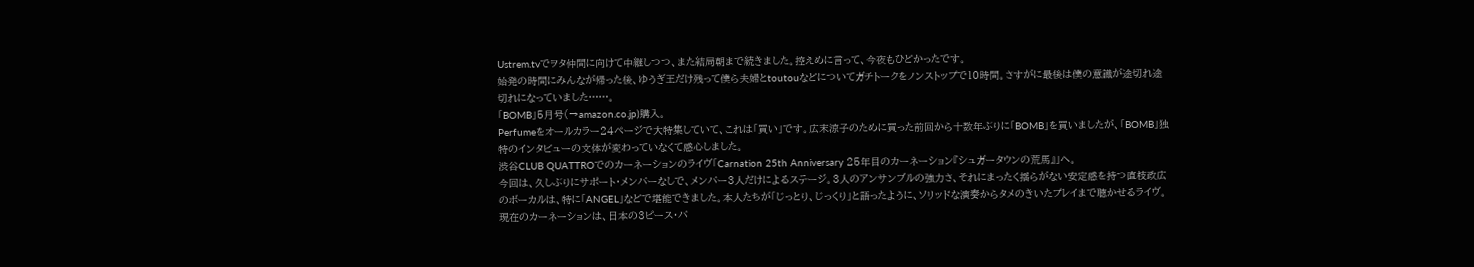Ustrem.tvでヲタ仲間に向けて中継しつつ、また結局朝まで続きました。控えめに言って、今夜もひどかったです。
始発の時間にみんなが帰った後、ゆうぎ王だけ残って僕ら夫婦とtoutouなどについてガチトークをノンストップで10時間。さすがに最後は僕の意識が途切れ途切れになっていました……。
「BOMB」5月号(→amazon.co.jp)購入。
Perfumeをオールカラー24ページで大特集していて、これは「買い」です。広末涼子のために買った前回から十数年ぶりに「BOMB」を買いましたが、「BOMB」独特のインタビューの文体が変わっていなくて感心しました。
渋谷CLUB QUATTROでのカーネーションのライヴ「Carnation 25th Anniversary 25年目のカーネーション『シュガータウンの荒馬』」へ。
今回は、久しぶりにサポート・メンバーなしで、メンバー3人だけによるステージ。3人のアンサンブルの強力さ、それにまったく揺らがない安定感を持つ直枝政広のボーカルは、特に「ANGEL」などで堪能できました。本人たちが「じっとり、じっくり」と語ったように、ソリッドな演奏からタメのきいたプレイまで聴かせるライヴ。現在のカーネーションは、日本の3ピース・バ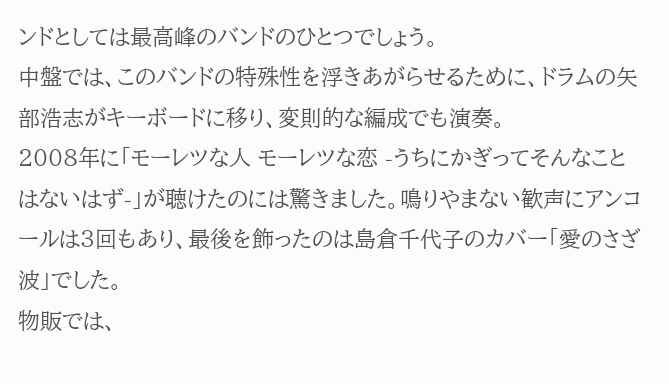ンドとしては最高峰のバンドのひとつでしょう。
中盤では、このバンドの特殊性を浮きあがらせるために、ドラムの矢部浩志がキーボードに移り、変則的な編成でも演奏。
2008年に「モーレツな人 モーレツな恋 -うちにかぎってそんなことはないはず-」が聴けたのには驚きました。鳴りやまない歓声にアンコールは3回もあり、最後を飾ったのは島倉千代子のカバー「愛のさざ波」でした。
物販では、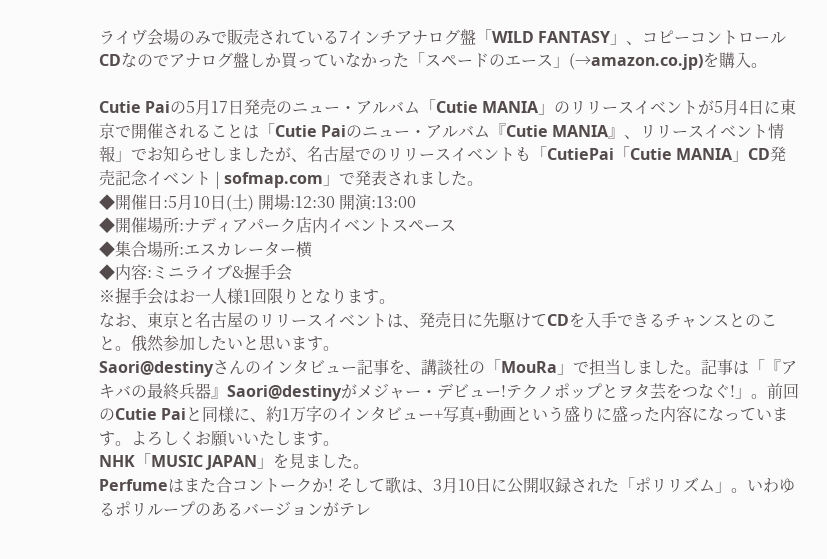ライヴ会場のみで販売されている7インチアナログ盤「WILD FANTASY」、コピーコントロールCDなのでアナログ盤しか買っていなかった「スペードのエース」(→amazon.co.jp)を購入。

Cutie Paiの5月17日発売のニュー・アルバム「Cutie MANIA」のリリースイベントが5月4日に東京で開催されることは「Cutie Paiのニュー・アルバム『Cutie MANIA』、リリースイベント情報」でお知らせしましたが、名古屋でのリリースイベントも「CutiePai「Cutie MANIA」CD発売記念イベント | sofmap.com」で発表されました。
◆開催日:5月10日(土) 開場:12:30 開演:13:00
◆開催場所:ナディアパーク店内イベントスペース
◆集合場所:エスカレーター横
◆内容:ミニライブ&握手会
※握手会はお一人様1回限りとなります。
なお、東京と名古屋のリリースイベントは、発売日に先駆けてCDを入手できるチャンスとのこと。俄然参加したいと思います。
Saori@destinyさんのインタビュー記事を、講談社の「MouRa」で担当しました。記事は「『アキバの最終兵器』Saori@destinyがメジャー・デビュー!テクノポップとヲタ芸をつなぐ!」。前回のCutie Paiと同様に、約1万字のインタビュー+写真+動画という盛りに盛った内容になっています。よろしくお願いいたします。
NHK「MUSIC JAPAN」を見ました。
Perfumeはまた合コントークか! そして歌は、3月10日に公開収録された「ポリリズム」。いわゆるポリループのあるバージョンがテレ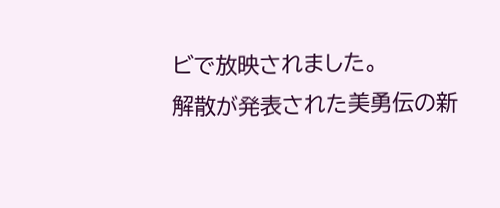ビで放映されました。
解散が発表された美勇伝の新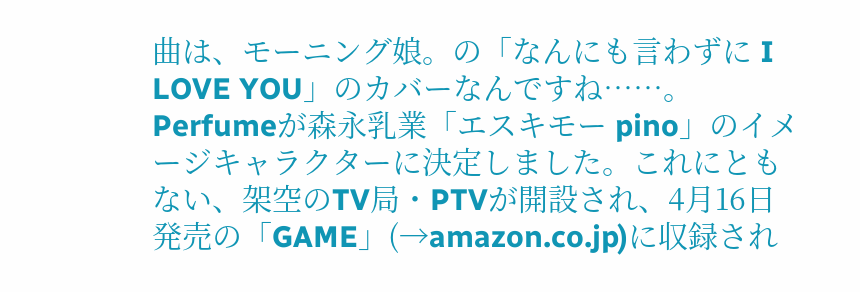曲は、モーニング娘。の「なんにも言わずに I LOVE YOU」のカバーなんですね……。
Perfumeが森永乳業「エスキモー pino」のイメージキャラクターに決定しました。これにともない、架空のTV局・PTVが開設され、4月16日発売の「GAME」(→amazon.co.jp)に収録され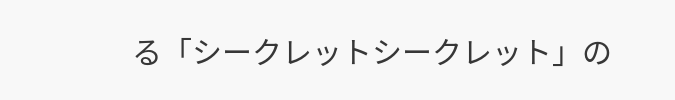る「シークレットシークレット」の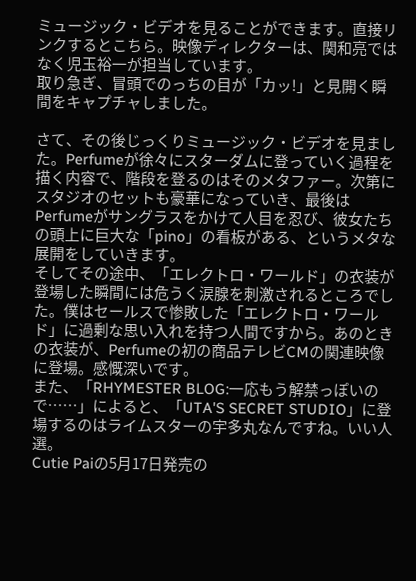ミュージック・ビデオを見ることができます。直接リンクするとこちら。映像ディレクターは、関和亮ではなく児玉裕一が担当しています。
取り急ぎ、冒頭でのっちの目が「カッ!」と見開く瞬間をキャプチャしました。

さて、その後じっくりミュージック・ビデオを見ました。Perfumeが徐々にスターダムに登っていく過程を描く内容で、階段を登るのはそのメタファー。次第にスタジオのセットも豪華になっていき、最後はPerfumeがサングラスをかけて人目を忍び、彼女たちの頭上に巨大な「pino」の看板がある、というメタな展開をしていきます。
そしてその途中、「エレクトロ・ワールド」の衣装が登場した瞬間には危うく涙腺を刺激されるところでした。僕はセールスで惨敗した「エレクトロ・ワールド」に過剰な思い入れを持つ人間ですから。あのときの衣装が、Perfumeの初の商品テレビCMの関連映像に登場。感慨深いです。
また、「RHYMESTER BLOG:一応もう解禁っぽいので……」によると、「UTA'S SECRET STUDIO」に登場するのはライムスターの宇多丸なんですね。いい人選。
Cutie Paiの5月17日発売の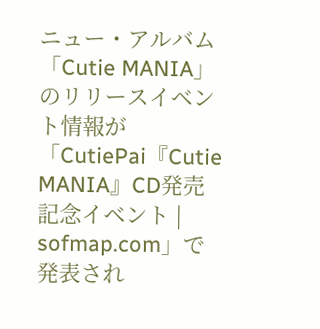ニュー・アルバム「Cutie MANIA」のリリースイベント情報が「CutiePai『Cutie MANIA』CD発売記念イベント | sofmap.com」で発表され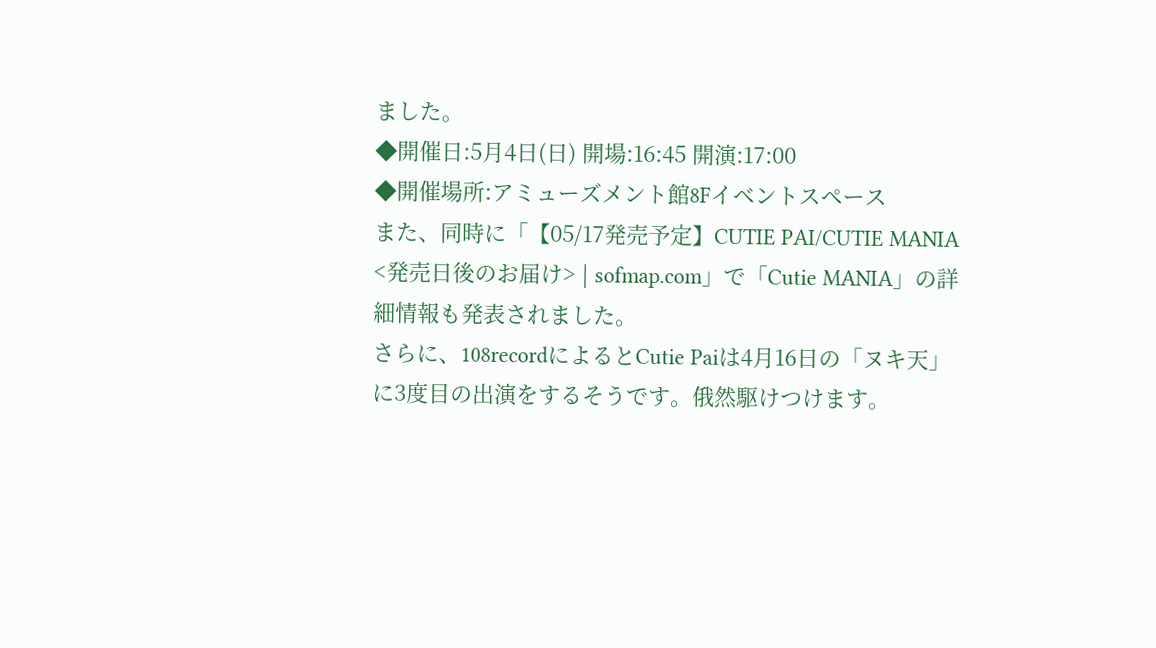ました。
◆開催日:5月4日(日) 開場:16:45 開演:17:00
◆開催場所:アミューズメント館8Fイベントスペース
また、同時に「【05/17発売予定】CUTIE PAI/CUTIE MANIA <発売日後のお届け> | sofmap.com」で「Cutie MANIA」の詳細情報も発表されました。
さらに、108recordによるとCutie Paiは4月16日の「ヌキ天」に3度目の出演をするそうです。俄然駆けつけます。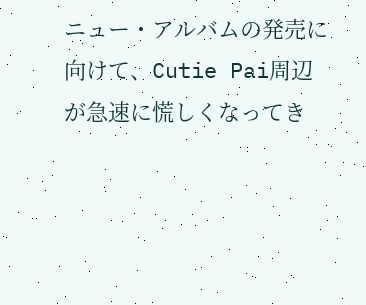ニュー・アルバムの発売に向けて、Cutie Pai周辺が急速に慌しくなってき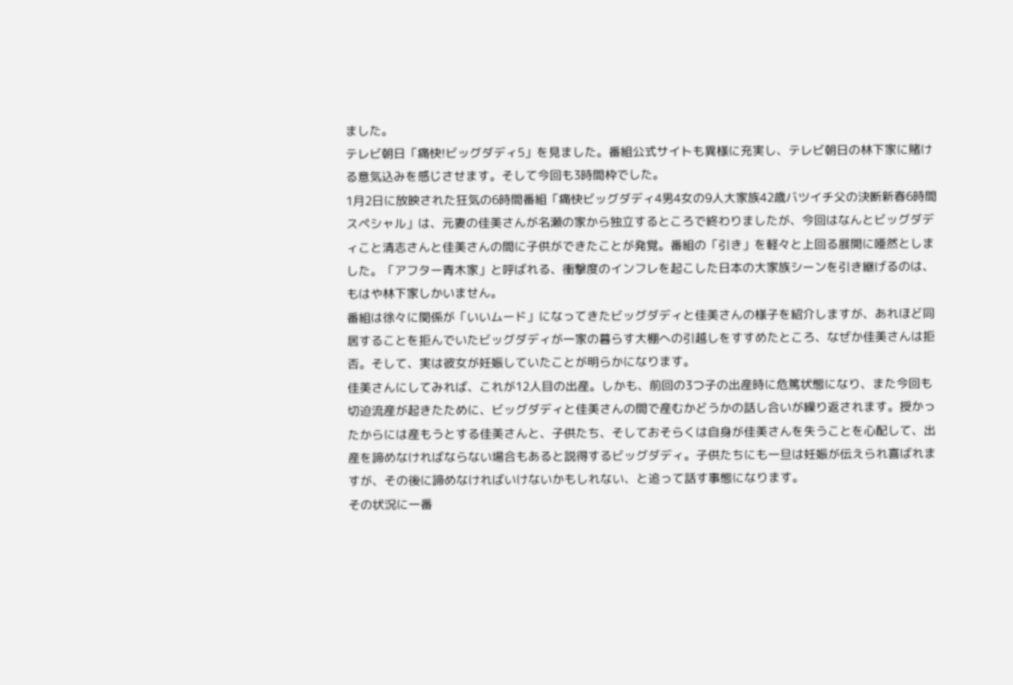ました。
テレビ朝日「痛快!ビッグダディ5」を見ました。番組公式サイトも異様に充実し、テレビ朝日の林下家に賭ける意気込みを感じさせます。そして今回も3時間枠でした。
1月2日に放映された狂気の6時間番組「痛快ビッグダディ4男4女の9人大家族42歳バツイチ父の決断新春6時間スペシャル」は、元妻の佳美さんが名瀬の家から独立するところで終わりましたが、今回はなんとビッグダディこと清志さんと佳美さんの間に子供ができたことが発覚。番組の「引き」を軽々と上回る展開に唖然としました。「アフター青木家」と呼ばれる、衝撃度のインフレを起こした日本の大家族シーンを引き継げるのは、もはや林下家しかいません。
番組は徐々に関係が「いいムード」になってきたビッグダディと佳美さんの様子を紹介しますが、あれほど同居することを拒んでいたビッグダディが一家の暮らす大棚への引越しをすすめたところ、なぜか佳美さんは拒否。そして、実は彼女が妊娠していたことが明らかになります。
佳美さんにしてみれば、これが12人目の出産。しかも、前回の3つ子の出産時に危篤状態になり、また今回も切迫流産が起きたために、ビッグダディと佳美さんの間で産むかどうかの話し合いが繰り返されます。授かったからには産もうとする佳美さんと、子供たち、そしておそらくは自身が佳美さんを失うことを心配して、出産を諦めなければならない場合もあると説得するビッグダディ。子供たちにも一旦は妊娠が伝えられ喜ばれますが、その後に諦めなければいけないかもしれない、と追って話す事態になります。
その状況に一番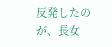反発したのが、長女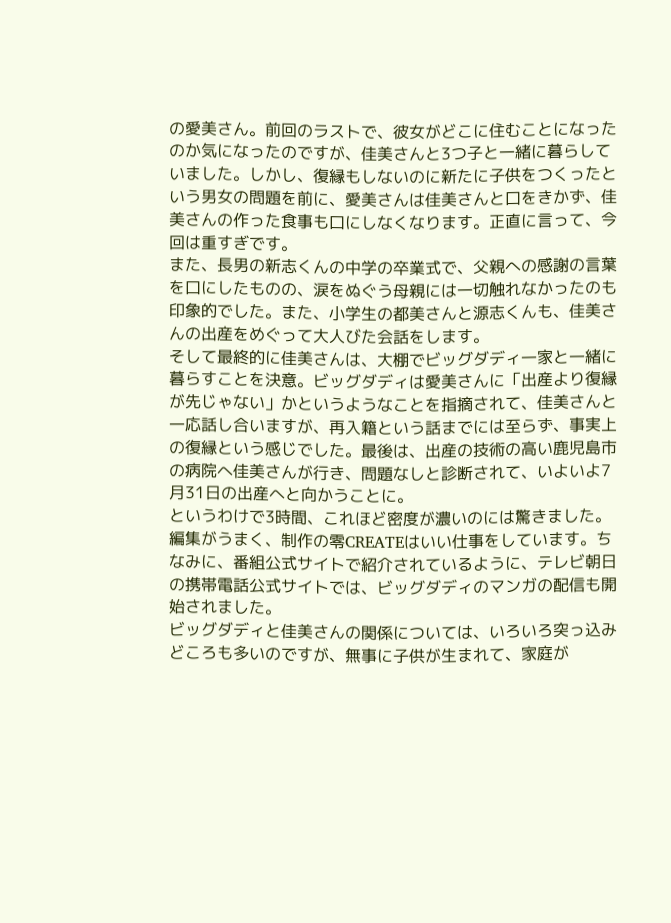の愛美さん。前回のラストで、彼女がどこに住むことになったのか気になったのですが、佳美さんと3つ子と一緒に暮らしていました。しかし、復縁もしないのに新たに子供をつくったという男女の問題を前に、愛美さんは佳美さんと口をきかず、佳美さんの作った食事も口にしなくなります。正直に言って、今回は重すぎです。
また、長男の新志くんの中学の卒業式で、父親への感謝の言葉を口にしたものの、涙をぬぐう母親には一切触れなかったのも印象的でした。また、小学生の都美さんと源志くんも、佳美さんの出産をめぐって大人びた会話をします。
そして最終的に佳美さんは、大棚でビッグダディ一家と一緒に暮らすことを決意。ビッグダディは愛美さんに「出産より復縁が先じゃない」かというようなことを指摘されて、佳美さんと一応話し合いますが、再入籍という話までには至らず、事実上の復縁という感じでした。最後は、出産の技術の高い鹿児島市の病院へ佳美さんが行き、問題なしと診断されて、いよいよ7月31日の出産へと向かうことに。
というわけで3時間、これほど密度が濃いのには驚きました。編集がうまく、制作の零CREATEはいい仕事をしています。ちなみに、番組公式サイトで紹介されているように、テレビ朝日の携帯電話公式サイトでは、ビッグダディのマンガの配信も開始されました。
ビッグダディと佳美さんの関係については、いろいろ突っ込みどころも多いのですが、無事に子供が生まれて、家庭が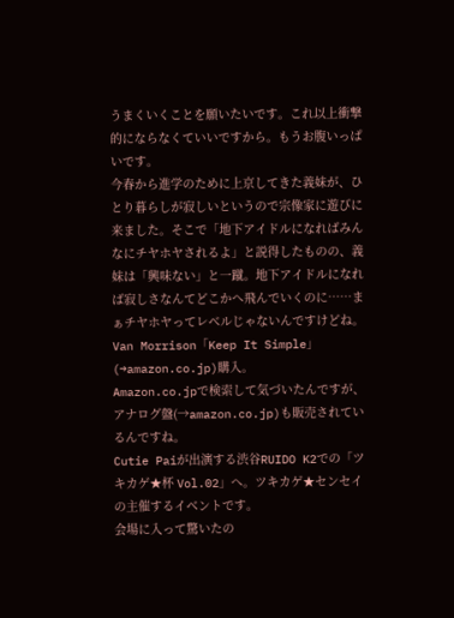うまくいくことを願いたいです。これ以上衝撃的にならなくていいですから。もうお腹いっぱいです。
今春から進学のために上京してきた義妹が、ひとり暮らしが寂しいというので宗像家に遊びに来ました。そこで「地下アイドルになればみんなにチヤホヤされるよ」と説得したものの、義妹は「興味ない」と一蹴。地下アイドルになれば寂しさなんてどこかへ飛んでいくのに……まぁチヤホヤってレベルじゃないんですけどね。
Van Morrison「Keep It Simple」(→amazon.co.jp)購入。
Amazon.co.jpで検索して気づいたんですが、アナログ盤(→amazon.co.jp)も販売されているんですね。
Cutie Paiが出演する渋谷RUIDO K2での「ツキカゲ★杯 Vol.02」へ。ツキカゲ★センセイの主催するイベントです。
会場に入って驚いたの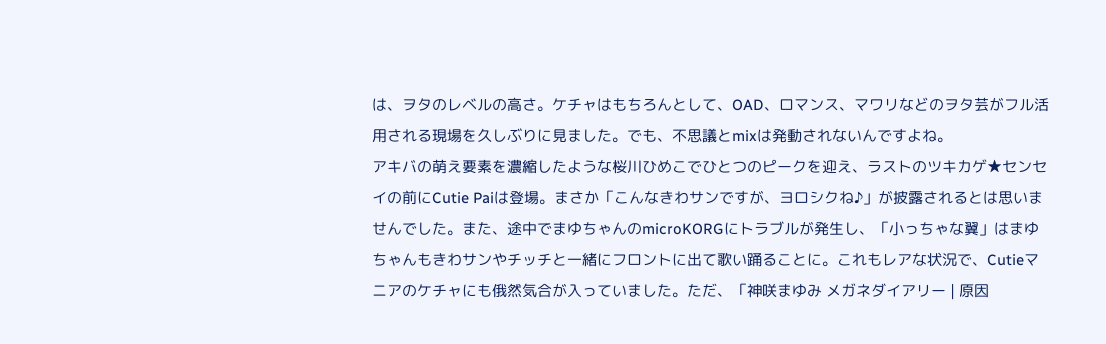は、ヲタのレベルの高さ。ケチャはもちろんとして、OAD、ロマンス、マワリなどのヲタ芸がフル活用される現場を久しぶりに見ました。でも、不思議とmixは発動されないんですよね。
アキバの萌え要素を濃縮したような桜川ひめこでひとつのピークを迎え、ラストのツキカゲ★センセイの前にCutie Paiは登場。まさか「こんなきわサンですが、ヨロシクね♪」が披露されるとは思いませんでした。また、途中でまゆちゃんのmicroKORGにトラブルが発生し、「小っちゃな翼」はまゆちゃんもきわサンやチッチと一緒にフロントに出て歌い踊ることに。これもレアな状況で、Cutieマニアのケチャにも俄然気合が入っていました。ただ、「神咲まゆみ メガネダイアリー | 原因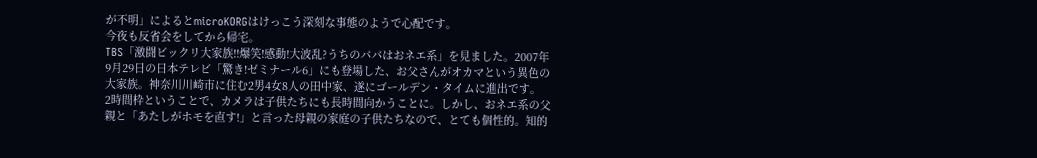が不明」によるとmicroKORGはけっこう深刻な事態のようで心配です。
今夜も反省会をしてから帰宅。
TBS「激闘ビックリ大家族!!爆笑!感動!大波乱?うちのパパはおネエ系」を見ました。2007年9月29日の日本テレビ「驚き!ゼミナール6」にも登場した、お父さんがオカマという異色の大家族。神奈川川崎市に住む2男4女8人の田中家、遂にゴールデン・タイムに進出です。
2時間枠ということで、カメラは子供たちにも長時間向かうことに。しかし、おネエ系の父親と「あたしがホモを直す!」と言った母親の家庭の子供たちなので、とても個性的。知的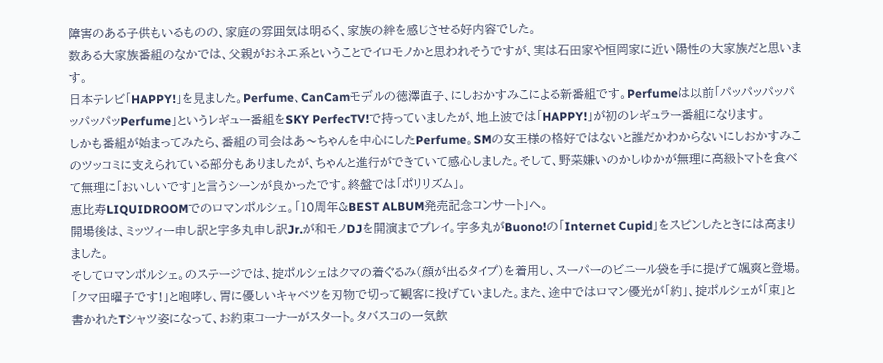障害のある子供もいるものの、家庭の雰囲気は明るく、家族の絆を感じさせる好内容でした。
数ある大家族番組のなかでは、父親がおネエ系ということでイロモノかと思われそうですが、実は石田家や恒岡家に近い陽性の大家族だと思います。
日本テレビ「HAPPY!」を見ました。Perfume、CanCamモデルの徳澤直子、にしおかすみこによる新番組です。Perfumeは以前「パッパッパッパッパッパッPerfume」というレギュー番組をSKY PerfecTV!で持っていましたが、地上波では「HAPPY!」が初のレギュラー番組になります。
しかも番組が始まってみたら、番組の司会はあ〜ちゃんを中心にしたPerfume。SMの女王様の格好ではないと誰だかわからないにしおかすみこのツッコミに支えられている部分もありましたが、ちゃんと進行ができていて感心しました。そして、野菜嫌いのかしゆかが無理に高級トマトを食べて無理に「おいしいです」と言うシーンが良かったです。終盤では「ポリリズム」。
恵比寿LIQUIDROOMでのロマンポルシェ。「10周年&BEST ALBUM発売記念コンサート」へ。
開場後は、ミッツィー申し訳と宇多丸申し訳Jr.が和モノDJを開演までプレイ。宇多丸がBuono!の「Internet Cupid」をスピンしたときには高まりました。
そしてロマンポルシェ。のステージでは、掟ポルシェはクマの着ぐるみ(顔が出るタイプ)を着用し、スーパーのビニール袋を手に提げて颯爽と登場。「クマ田曜子です!」と咆哮し、胃に優しいキャベツを刃物で切って観客に投げていました。また、途中ではロマン優光が「約」、掟ポルシェが「束」と書かれたTシャツ姿になって、お約束コーナーがスタート。タバスコの一気飲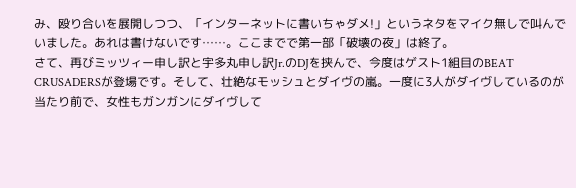み、殴り合いを展開しつつ、「インターネットに書いちゃダメ!」というネタをマイク無しで叫んでいました。あれは書けないです……。ここまでで第一部「破壊の夜」は終了。
さて、再びミッツィー申し訳と宇多丸申し訳Jr.のDJを挟んで、今度はゲスト1組目のBEAT CRUSADERSが登場です。そして、壮絶なモッシュとダイヴの嵐。一度に3人がダイヴしているのが当たり前で、女性もガンガンにダイヴして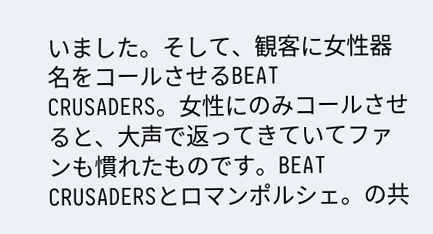いました。そして、観客に女性器名をコールさせるBEAT CRUSADERS。女性にのみコールさせると、大声で返ってきていてファンも慣れたものです。BEAT CRUSADERSとロマンポルシェ。の共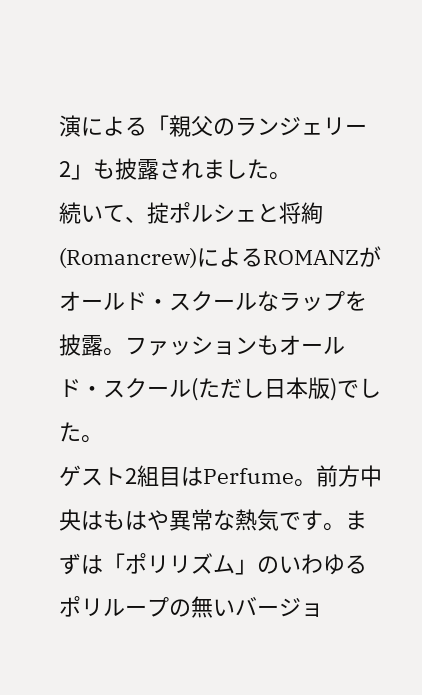演による「親父のランジェリー2」も披露されました。
続いて、掟ポルシェと将絢(Romancrew)によるROMANZがオールド・スクールなラップを披露。ファッションもオールド・スクール(ただし日本版)でした。
ゲスト2組目はPerfume。前方中央はもはや異常な熱気です。まずは「ポリリズム」のいわゆるポリループの無いバージョ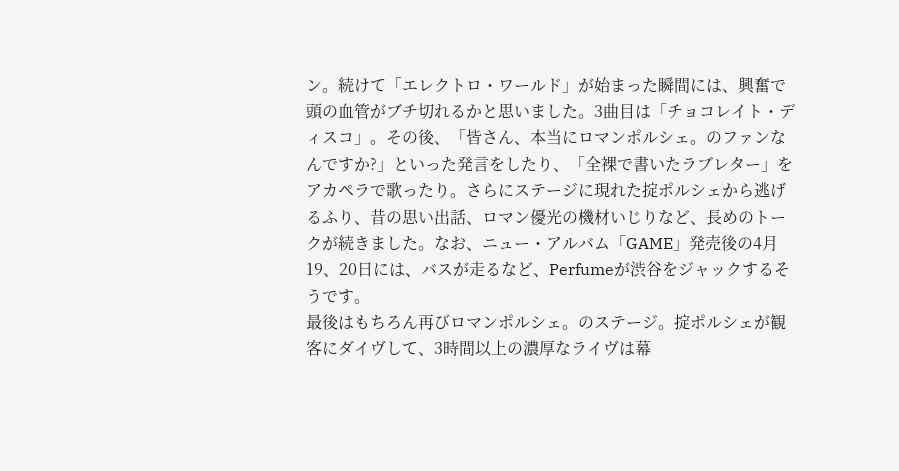ン。続けて「エレクトロ・ワールド」が始まった瞬間には、興奮で頭の血管がブチ切れるかと思いました。3曲目は「チョコレイト・ディスコ」。その後、「皆さん、本当にロマンポルシェ。のファンなんですか?」といった発言をしたり、「全裸で書いたラブレター」をアカペラで歌ったり。さらにステージに現れた掟ポルシェから逃げるふり、昔の思い出話、ロマン優光の機材いじりなど、長めのトークが続きました。なお、ニュー・アルバム「GAME」発売後の4月19、20日には、バスが走るなど、Perfumeが渋谷をジャックするそうです。
最後はもちろん再びロマンポルシェ。のステージ。掟ポルシェが観客にダイヴして、3時間以上の濃厚なライヴは幕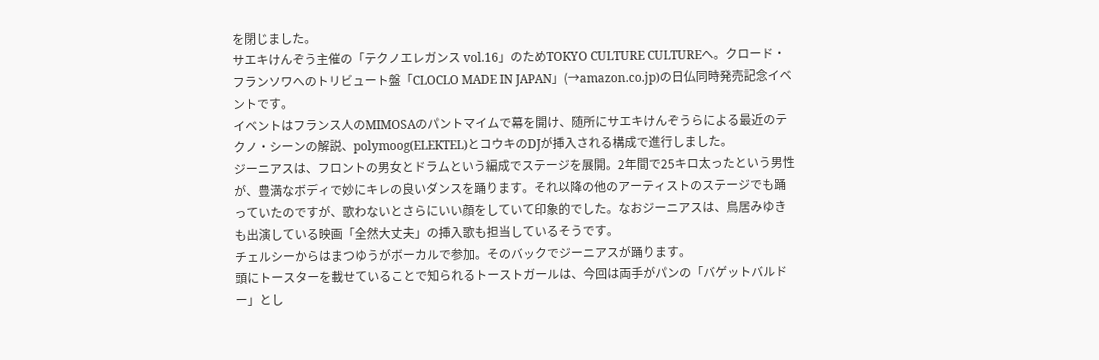を閉じました。
サエキけんぞう主催の「テクノエレガンス vol.16」のためTOKYO CULTURE CULTUREへ。クロード・フランソワへのトリビュート盤「CLOCLO MADE IN JAPAN」(→amazon.co.jp)の日仏同時発売記念イベントです。
イベントはフランス人のMIMOSAのパントマイムで幕を開け、随所にサエキけんぞうらによる最近のテクノ・シーンの解説、polymoog(ELEKTEL)とコウキのDJが挿入される構成で進行しました。
ジーニアスは、フロントの男女とドラムという編成でステージを展開。2年間で25キロ太ったという男性が、豊満なボディで妙にキレの良いダンスを踊ります。それ以降の他のアーティストのステージでも踊っていたのですが、歌わないとさらにいい顔をしていて印象的でした。なおジーニアスは、鳥居みゆきも出演している映画「全然大丈夫」の挿入歌も担当しているそうです。
チェルシーからはまつゆうがボーカルで参加。そのバックでジーニアスが踊ります。
頭にトースターを載せていることで知られるトーストガールは、今回は両手がパンの「バゲットバルドー」とし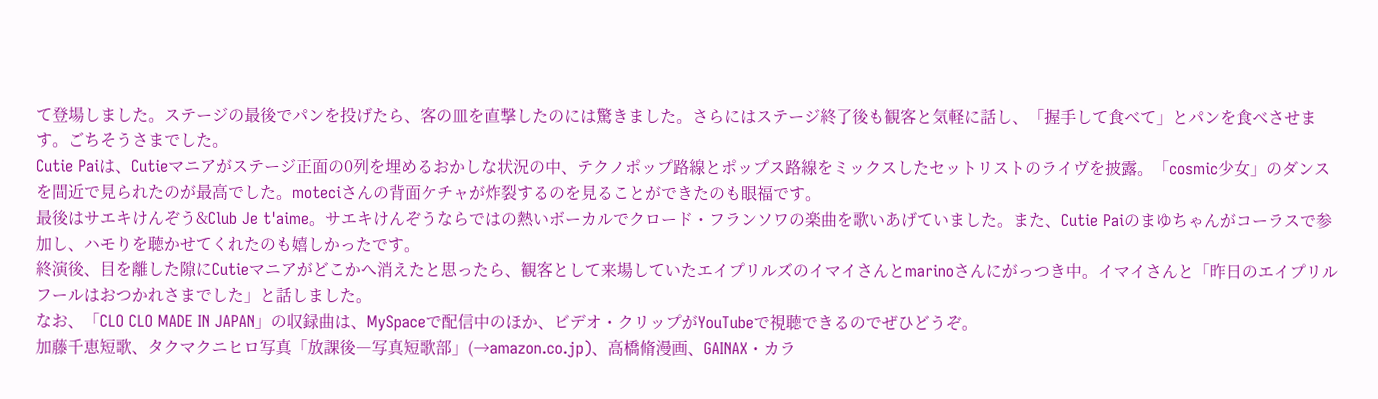て登場しました。ステージの最後でパンを投げたら、客の皿を直撃したのには驚きました。さらにはステージ終了後も観客と気軽に話し、「握手して食べて」とパンを食べさせます。ごちそうさまでした。
Cutie Paiは、Cutieマニアがステージ正面の0列を埋めるおかしな状況の中、テクノポップ路線とポップス路線をミックスしたセットリストのライヴを披露。「cosmic少女」のダンスを間近で見られたのが最高でした。moteciさんの背面ケチャが炸裂するのを見ることができたのも眼福です。
最後はサエキけんぞう&Club Je t'aime。サエキけんぞうならではの熱いボーカルでクロード・フランソワの楽曲を歌いあげていました。また、Cutie Paiのまゆちゃんがコーラスで参加し、ハモりを聴かせてくれたのも嬉しかったです。
終演後、目を離した隙にCutieマニアがどこかへ消えたと思ったら、観客として来場していたエイプリルズのイマイさんとmarinoさんにがっつき中。イマイさんと「昨日のエイプリルフールはおつかれさまでした」と話しました。
なお、「CLO CLO MADE IN JAPAN」の収録曲は、MySpaceで配信中のほか、ビデオ・クリップがYouTubeで視聴できるのでぜひどうぞ。
加藤千恵短歌、タクマクニヒロ写真「放課後―写真短歌部」(→amazon.co.jp)、高橋脩漫画、GAINAX・カラ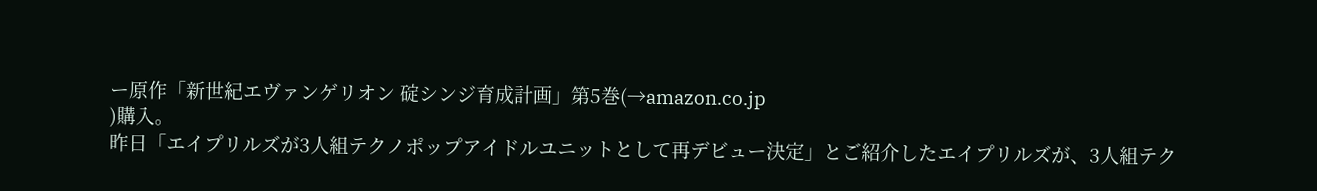ー原作「新世紀エヴァンゲリオン 碇シンジ育成計画」第5巻(→amazon.co.jp
)購入。
昨日「エイプリルズが3人組テクノポップアイドルユニットとして再デビュー決定」とご紹介したエイプリルズが、3人組テク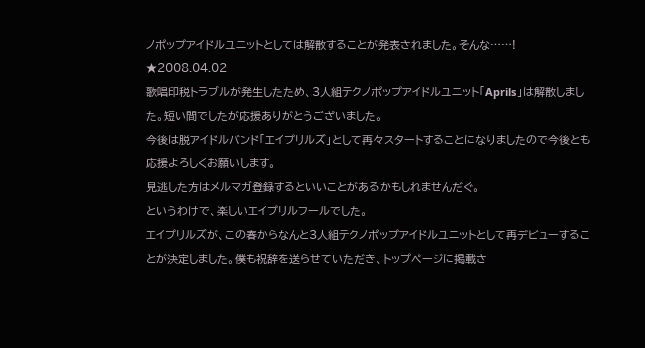ノポップアイドルユニットとしては解散することが発表されました。そんな……!
★2008.04.02
歌唱印税トラブルが発生したため、3人組テクノポップアイドルユニット「Aprils」は解散しました。短い間でしたが応援ありがとうございました。
今後は脱アイドルバンド「エイプリルズ」として再々スタートすることになりましたので今後とも応援よろしくお願いします。
見逃した方はメルマガ登録するといいことがあるかもしれませんだぐ。
というわけで、楽しいエイプリルフールでした。
エイプリルズが、この春からなんと3人組テクノポップアイドルユニットとして再デビューすることが決定しました。僕も祝辞を送らせていただき、トップページに掲載さ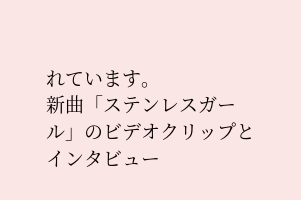れています。
新曲「ステンレスガール」のビデオクリップとインタビュー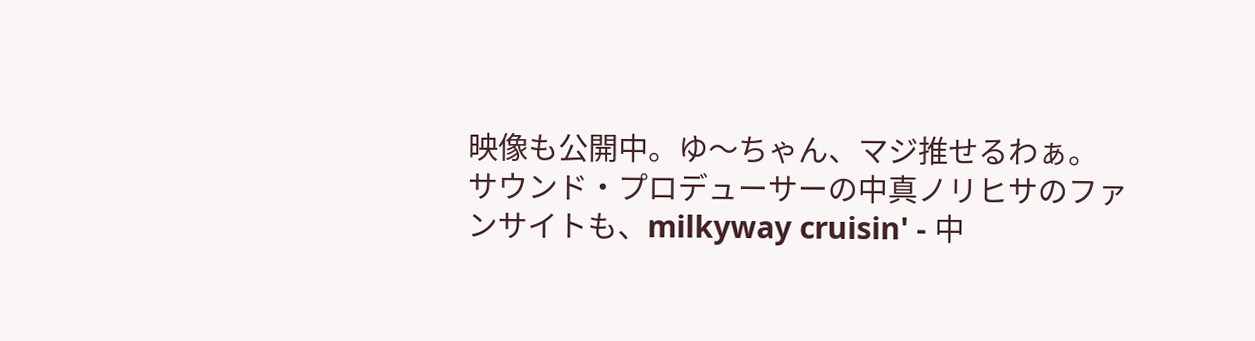映像も公開中。ゆ〜ちゃん、マジ推せるわぁ。
サウンド・プロデューサーの中真ノリヒサのファンサイトも、milkyway cruisin' - 中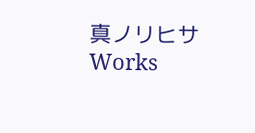真ノリヒサ Works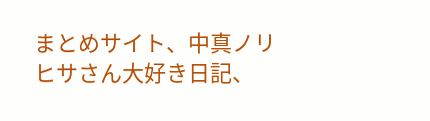まとめサイト、中真ノリヒサさん大好き日記、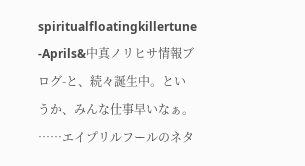spiritualfloatingkillertune -Aprils&中真ノリヒサ情報ブログ-と、続々誕生中。というか、みんな仕事早いなぁ。
……エイプリルフールのネタ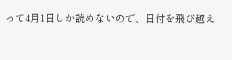って4月1日しか読めないので、日付を飛び越え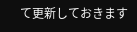て更新しておきます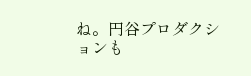ね。円谷プロダクションも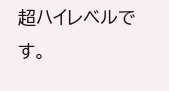超ハイレベルです。